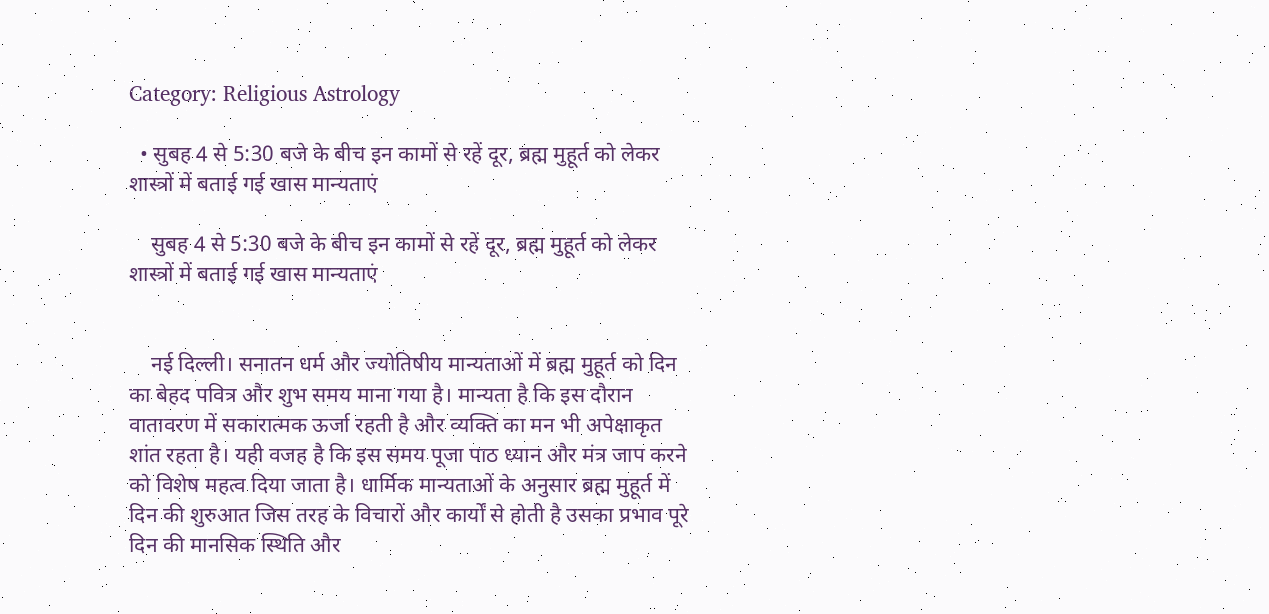Category: Religious Astrology

  • सुबह 4 से 5:30 बजे के बीच इन कामों से रहें दूर, ब्रह्म मुहूर्त को लेकर शास्त्रों में बताई गई खास मान्यताएं

    सुबह 4 से 5:30 बजे के बीच इन कामों से रहें दूर, ब्रह्म मुहूर्त को लेकर शास्त्रों में बताई गई खास मान्यताएं


    नई दिल्ली। सनातन धर्म और ज्योतिषीय मान्यताओं में ब्रह्म मुहूर्त को दिन का बेहद पवित्र और शुभ समय माना गया है। मान्यता है कि इस दौरान वातावरण में सकारात्मक ऊर्जा रहती है और व्यक्ति का मन भी अपेक्षाकृत शांत रहता है। यही वजह है कि इस समय पूजा पाठ ध्यान और मंत्र जाप करने को विशेष महत्व दिया जाता है। धार्मिक मान्यताओं के अनुसार ब्रह्म मुहूर्त में दिन की शुरुआत जिस तरह के विचारों और कार्यों से होती है उसका प्रभाव पूरे दिन की मानसिक स्थिति और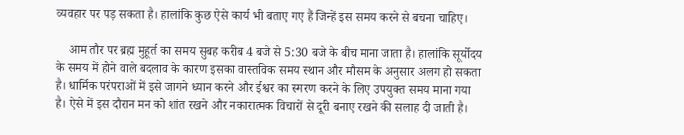व्यवहार पर पड़ सकता है। हालांकि कुछ ऐसे कार्य भी बताए गए हैं जिन्हें इस समय करने से बचना चाहिए।

    आम तौर पर ब्रह्म मुहूर्त का समय सुबह करीब 4 बजे से 5:30 बजे के बीच माना जाता है। हालांकि सूर्योदय के समय में होने वाले बदलाव के कारण इसका वास्तविक समय स्थान और मौसम के अनुसार अलग हो सकता है। धार्मिक परंपराओं में इसे जागने ध्यान करने और ईश्वर का स्मरण करने के लिए उपयुक्त समय माना गया है। ऐसे में इस दौरान मन को शांत रखने और नकारात्मक विचारों से दूरी बनाए रखने की सलाह दी जाती है।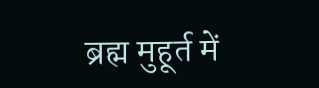ब्रह्म मुहूर्त में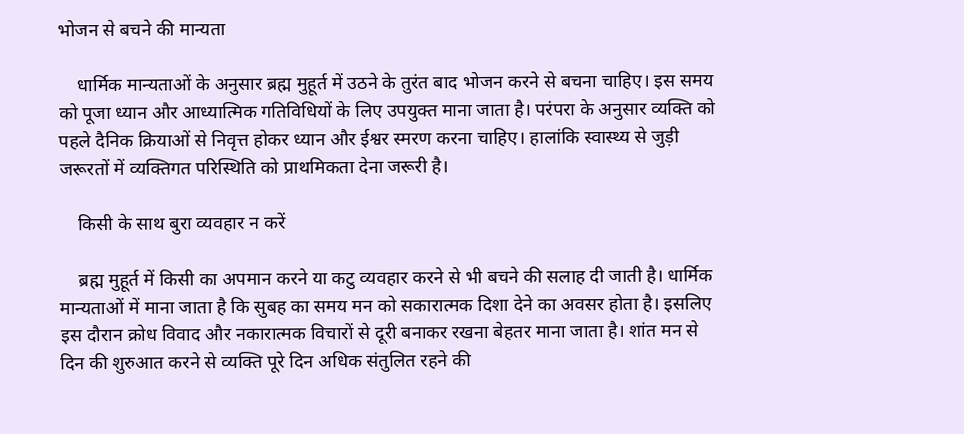भोजन से बचने की मान्यता

    धार्मिक मान्यताओं के अनुसार ब्रह्म मुहूर्त में उठने के तुरंत बाद भोजन करने से बचना चाहिए। इस समय को पूजा ध्यान और आध्यात्मिक गतिविधियों के लिए उपयुक्त माना जाता है। परंपरा के अनुसार व्यक्ति को पहले दैनिक क्रियाओं से निवृत्त होकर ध्यान और ईश्वर स्मरण करना चाहिए। हालांकि स्वास्थ्य से जुड़ी जरूरतों में व्यक्तिगत परिस्थिति को प्राथमिकता देना जरूरी है।

    किसी के साथ बुरा व्यवहार न करें

    ब्रह्म मुहूर्त में किसी का अपमान करने या कटु व्यवहार करने से भी बचने की सलाह दी जाती है। धार्मिक मान्यताओं में माना जाता है कि सुबह का समय मन को सकारात्मक दिशा देने का अवसर होता है। इसलिए इस दौरान क्रोध विवाद और नकारात्मक विचारों से दूरी बनाकर रखना बेहतर माना जाता है। शांत मन से दिन की शुरुआत करने से व्यक्ति पूरे दिन अधिक संतुलित रहने की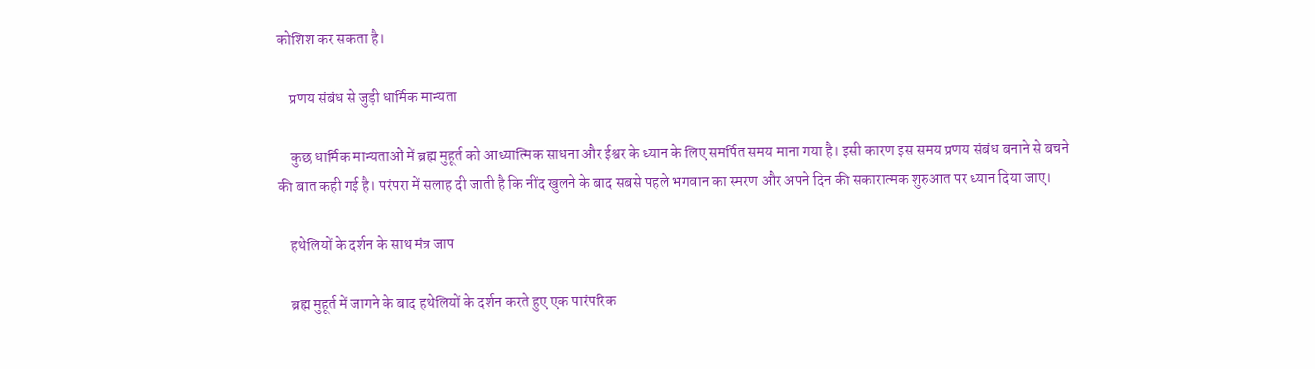कोशिश कर सकता है।

    प्रणय संबंध से जुड़ी धार्मिक मान्यता

    कुछ धार्मिक मान्यताओं में ब्रह्म मुहूर्त को आध्यात्मिक साधना और ईश्वर के ध्यान के लिए समर्पित समय माना गया है। इसी कारण इस समय प्रणय संबंध बनाने से बचने की बात कही गई है। परंपरा में सलाह दी जाती है कि नींद खुलने के बाद सबसे पहले भगवान का स्मरण और अपने दिन की सकारात्मक शुरुआत पर ध्यान दिया जाए।

    हथेलियों के दर्शन के साथ मंत्र जाप

    ब्रह्म मुहूर्त में जागने के बाद हथेलियों के दर्शन करते हुए एक पारंपरिक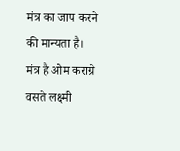मंत्र का जाप करने की मान्यता है। मंत्र है ओम कराग्रे वसते लक्ष्मी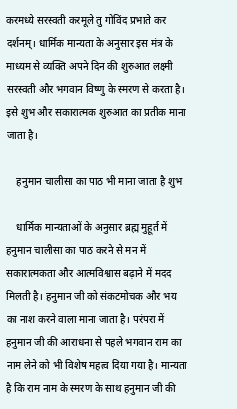करमध्ये सरस्वती करमूले तु गोविंद प्रभाते कर दर्शनम्। धार्मिक मान्यता के अनुसार इस मंत्र के माध्यम से व्यक्ति अपने दिन की शुरुआत लक्ष्मी सरस्वती और भगवान विष्णु के स्मरण से करता है। इसे शुभ और सकारात्मक शुरुआत का प्रतीक माना जाता है।

    हनुमान चालीसा का पाठ भी माना जाता है शुभ

    धार्मिक मान्यताओं के अनुसार ब्रह्म मुहूर्त में हनुमान चालीसा का पाठ करने से मन में सकारात्मकता और आत्मविश्वास बढ़ाने में मदद मिलती है। हनुमान जी को संकटमोचक और भय का नाश करने वाला माना जाता है। परंपरा में हनुमान जी की आराधना से पहले भगवान राम का नाम लेने को भी विशेष महत्व दिया गया है। मान्यता है कि राम नाम के स्मरण के साथ हनुमान जी की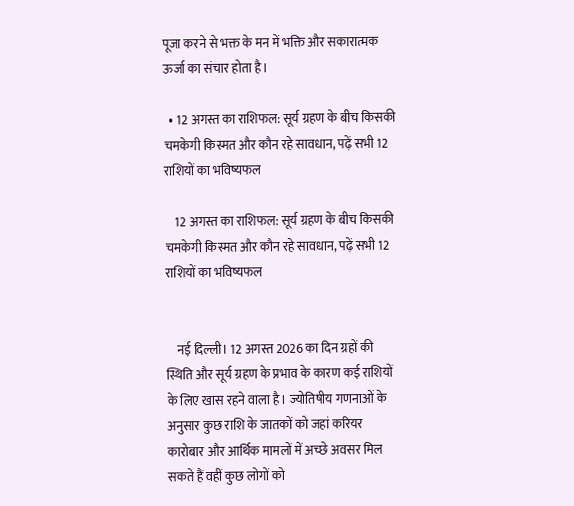पूजा करने से भक्त के मन में भक्ति और सकारात्मक ऊर्जा का संचार होता है।

  • 12 अगस्त का राशिफल: सूर्य ग्रहण के बीच किसकी चमकेगी किस्मत और कौन रहे सावधान, पढ़ें सभी 12 राशियों का भविष्यफल

    12 अगस्त का राशिफल: सूर्य ग्रहण के बीच किसकी चमकेगी किस्मत और कौन रहे सावधान, पढ़ें सभी 12 राशियों का भविष्यफल


    नई दिल्ली। 12 अगस्त 2026 का दिन ग्रहों की स्थिति और सूर्य ग्रहण के प्रभाव के कारण कई राशियों के लिए खास रहने वाला है। ज्योतिषीय गणनाओं के अनुसार कुछ राशि के जातकों को जहां करियर कारोबार और आर्थिक मामलों में अच्छे अवसर मिल सकते हैं वहीं कुछ लोगों को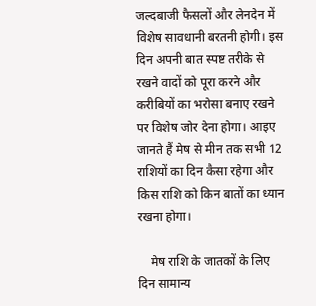जल्दबाजी फैसलों और लेनदेन में विशेष सावधानी बरतनी होगी। इस दिन अपनी बात स्पष्ट तरीके से रखने वादों को पूरा करने और करीबियों का भरोसा बनाए रखने पर विशेष जोर देना होगा। आइए जानते हैं मेष से मीन तक सभी 12 राशियों का दिन कैसा रहेगा और किस राशि को किन बातों का ध्यान रखना होगा।

    मेष राशि के जातकों के लिए दिन सामान्य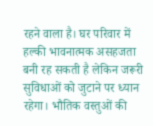रहने वाला है। घर परिवार में हल्की भावनात्मक असहजता बनी रह सकती है लेकिन जरूरी सुविधाओं को जुटाने पर ध्यान रहेगा। भौतिक वस्तुओं की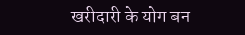खरीदारी के योग बन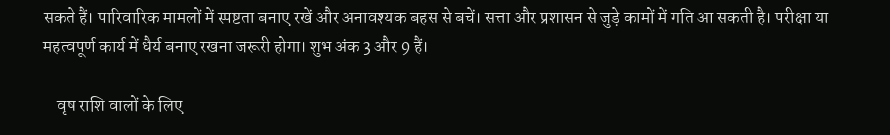सकते हैं। पारिवारिक मामलों में स्पष्टता बनाए रखें और अनावश्यक बहस से बचें। सत्ता और प्रशासन से जुड़े कामों में गति आ सकती है। परीक्षा या महत्वपूर्ण कार्य में धैर्य बनाए रखना जरूरी होगा। शुभ अंक 3 और 9 हैं।

    वृष राशि वालों के लिए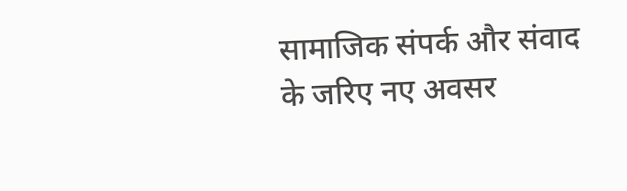सामाजिक संपर्क और संवाद के जरिए नए अवसर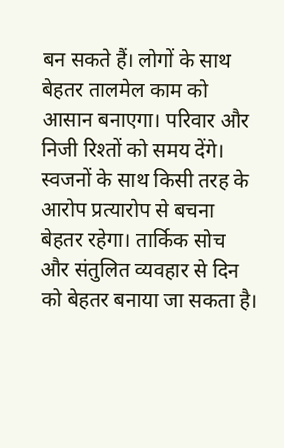बन सकते हैं। लोगों के साथ बेहतर तालमेल काम को आसान बनाएगा। परिवार और निजी रिश्तों को समय देंगे। स्वजनों के साथ किसी तरह के आरोप प्रत्यारोप से बचना बेहतर रहेगा। तार्किक सोच और संतुलित व्यवहार से दिन को बेहतर बनाया जा सकता है।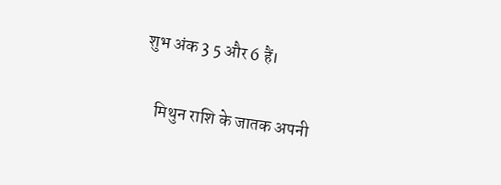शुभ अंक 3 5 और 6 हैं।

    मिथुन राशि के जातक अपनी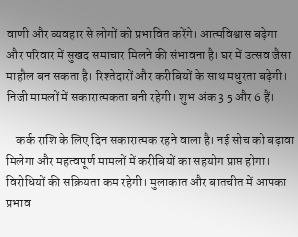वाणी और व्यवहार से लोगों को प्रभावित करेंगे। आत्मविश्वास बढ़ेगा और परिवार में सुखद समाचार मिलने की संभावना है। घर में उत्सव जैसा माहौल बन सकता है। रिश्तेदारों और करीबियों के साथ मधुरता बढ़ेगी। निजी मामलों में सकारात्मकता बनी रहेगी। शुभ अंक 3 5 और 6 हैं।

    कर्क राशि के लिए दिन सकारात्मक रहने वाला है। नई सोच को बढ़ावा मिलेगा और महत्वपूर्ण मामलों में करीबियों का सहयोग प्राप्त होगा। विरोधियों की सक्रियता कम रहेगी। मुलाकात और बातचीत में आपका प्रभाव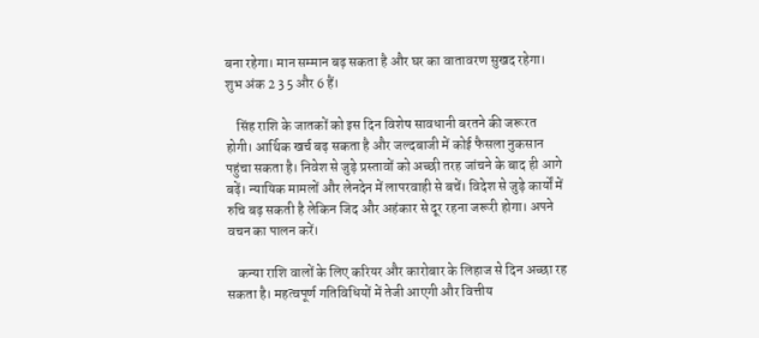बना रहेगा। मान सम्मान बढ़ सकता है और घर का वातावरण सुखद रहेगा। शुभ अंक 2 3 5 और 6 हैं।

    सिंह राशि के जातकों को इस दिन विशेष सावधानी बरतने की जरूरत होगी। आर्थिक खर्च बढ़ सकता है और जल्दबाजी में कोई फैसला नुकसान पहुंचा सकता है। निवेश से जुड़े प्रस्तावों को अच्छी तरह जांचने के बाद ही आगे बढ़ें। न्यायिक मामलों और लेनदेन में लापरवाही से बचें। विदेश से जुड़े कार्यों में रुचि बढ़ सकती है लेकिन जिद और अहंकार से दूर रहना जरूरी होगा। अपने वचन का पालन करें।

    कन्या राशि वालों के लिए करियर और कारोबार के लिहाज से दिन अच्छा रह सकता है। महत्वपूर्ण गतिविधियों में तेजी आएगी और वित्तीय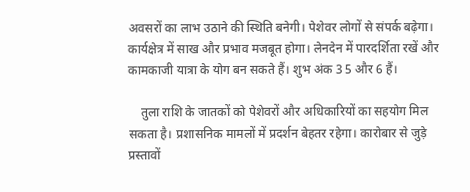अवसरों का लाभ उठाने की स्थिति बनेगी। पेशेवर लोगों से संपर्क बढ़ेगा। कार्यक्षेत्र में साख और प्रभाव मजबूत होगा। लेनदेन में पारदर्शिता रखें और कामकाजी यात्रा के योग बन सकते हैं। शुभ अंक 3 5 और 6 हैं।

    तुला राशि के जातकों को पेशेवरों और अधिकारियों का सहयोग मिल सकता है। प्रशासनिक मामलों में प्रदर्शन बेहतर रहेगा। कारोबार से जुड़े प्रस्तावों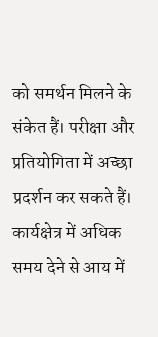को समर्थन मिलने के संकेत हैं। परीक्षा और प्रतियोगिता में अच्छा प्रदर्शन कर सकते हैं। कार्यक्षेत्र में अधिक समय देने से आय में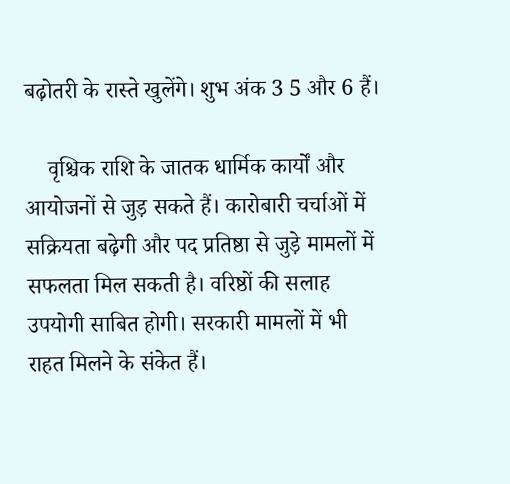बढ़ोतरी के रास्ते खुलेंगे। शुभ अंक 3 5 और 6 हैं।

    वृश्चिक राशि के जातक धार्मिक कार्यों और आयोजनों से जुड़ सकते हैं। कारोबारी चर्चाओं में सक्रियता बढ़ेगी और पद प्रतिष्ठा से जुड़े मामलों में सफलता मिल सकती है। वरिष्ठों की सलाह उपयोगी साबित होगी। सरकारी मामलों में भी राहत मिलने के संकेत हैं।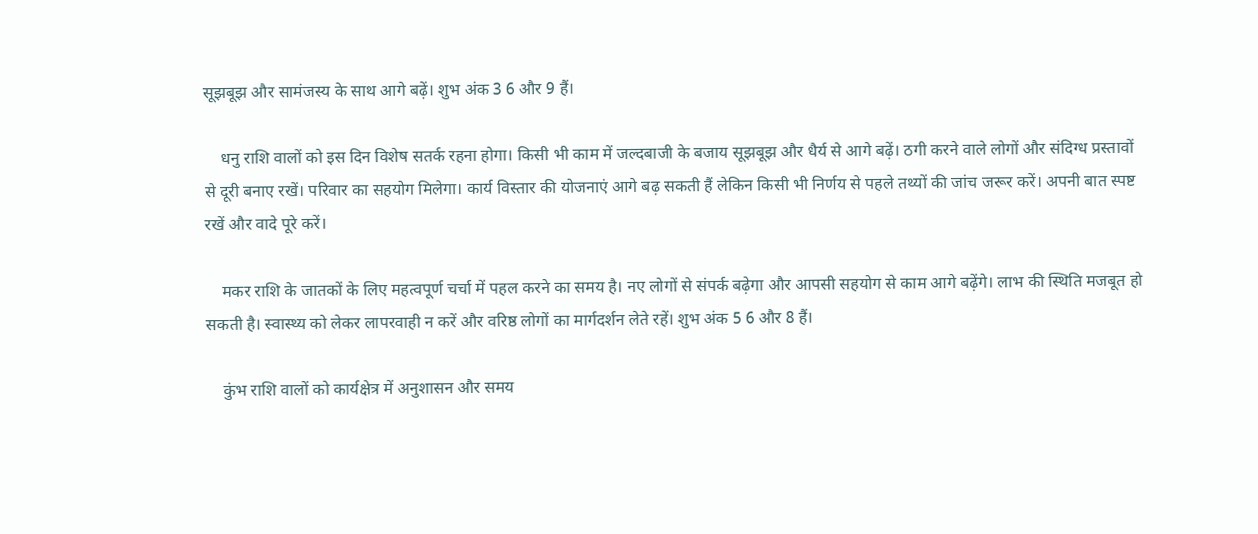सूझबूझ और सामंजस्य के साथ आगे बढ़ें। शुभ अंक 3 6 और 9 हैं।

    धनु राशि वालों को इस दिन विशेष सतर्क रहना होगा। किसी भी काम में जल्दबाजी के बजाय सूझबूझ और धैर्य से आगे बढ़ें। ठगी करने वाले लोगों और संदिग्ध प्रस्तावों से दूरी बनाए रखें। परिवार का सहयोग मिलेगा। कार्य विस्तार की योजनाएं आगे बढ़ सकती हैं लेकिन किसी भी निर्णय से पहले तथ्यों की जांच जरूर करें। अपनी बात स्पष्ट रखें और वादे पूरे करें।

    मकर राशि के जातकों के लिए महत्वपूर्ण चर्चा में पहल करने का समय है। नए लोगों से संपर्क बढ़ेगा और आपसी सहयोग से काम आगे बढ़ेंगे। लाभ की स्थिति मजबूत हो सकती है। स्वास्थ्य को लेकर लापरवाही न करें और वरिष्ठ लोगों का मार्गदर्शन लेते रहें। शुभ अंक 5 6 और 8 हैं।

    कुंभ राशि वालों को कार्यक्षेत्र में अनुशासन और समय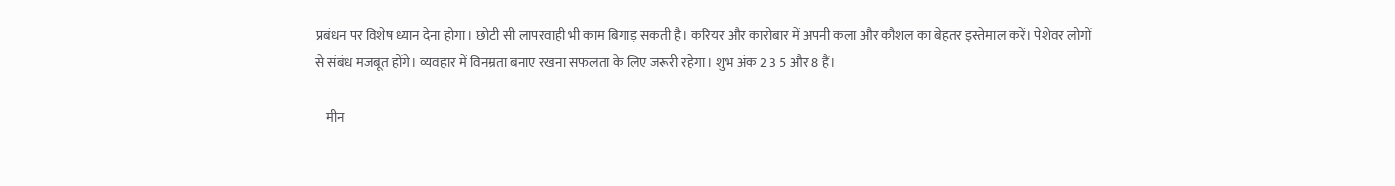प्रबंधन पर विशेष ध्यान देना होगा। छोटी सी लापरवाही भी काम बिगाड़ सकती है। करियर और कारोबार में अपनी कला और कौशल का बेहतर इस्तेमाल करें। पेशेवर लोगों से संबंध मजबूत होंगे। व्यवहार में विनम्रता बनाए रखना सफलता के लिए जरूरी रहेगा। शुभ अंक 2 3 5 और 8 हैं।

    मीन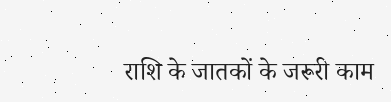राशि के जातकों के जरूरी काम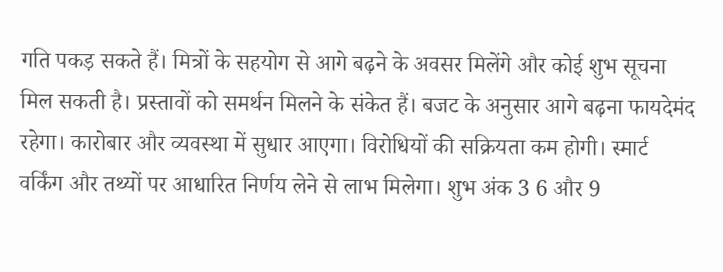गति पकड़ सकते हैं। मित्रों के सहयोग से आगे बढ़ने के अवसर मिलेंगे और कोई शुभ सूचना मिल सकती है। प्रस्तावों को समर्थन मिलने के संकेत हैं। बजट के अनुसार आगे बढ़ना फायदेमंद रहेगा। कारोबार और व्यवस्था में सुधार आएगा। विरोधियों की सक्रियता कम होगी। स्मार्ट वर्किंग और तथ्यों पर आधारित निर्णय लेने से लाभ मिलेगा। शुभ अंक 3 6 और 9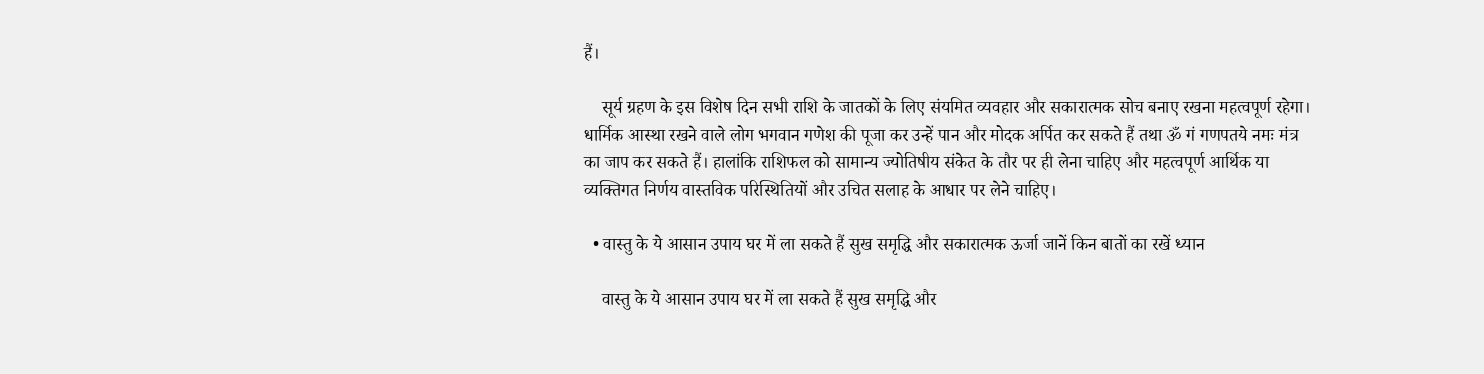हैं।

    सूर्य ग्रहण के इस विशेष दिन सभी राशि के जातकों के लिए संयमित व्यवहार और सकारात्मक सोच बनाए रखना महत्वपूर्ण रहेगा। धार्मिक आस्था रखने वाले लोग भगवान गणेश की पूजा कर उन्हें पान और मोदक अर्पित कर सकते हैं तथा ॐ गं गणपतये नमः मंत्र का जाप कर सकते हैं। हालांकि राशिफल को सामान्य ज्योतिषीय संकेत के तौर पर ही लेना चाहिए और महत्वपूर्ण आर्थिक या व्यक्तिगत निर्णय वास्तविक परिस्थितियों और उचित सलाह के आधार पर लेने चाहिए।

  • वास्तु के ये आसान उपाय घर में ला सकते हैं सुख समृद्धि और सकारात्मक ऊर्जा जानें किन बातों का रखें ध्यान

    वास्तु के ये आसान उपाय घर में ला सकते हैं सुख समृद्धि और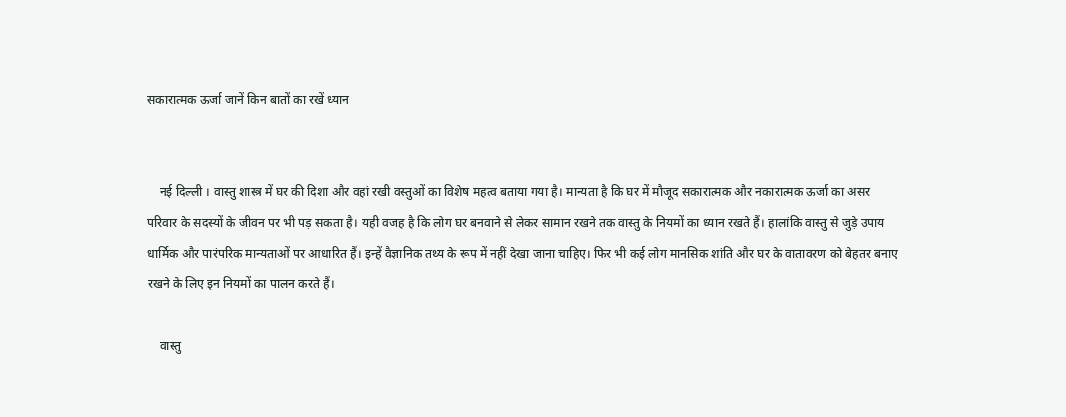सकारात्मक ऊर्जा जानें किन बातों का रखें ध्यान


    नई दिल्ली । वास्तु शास्त्र में घर की दिशा और वहां रखी वस्तुओं का विशेष महत्व बताया गया है। मान्यता है कि घर में मौजूद सकारात्मक और नकारात्मक ऊर्जा का असर परिवार के सदस्यों के जीवन पर भी पड़ सकता है। यही वजह है कि लोग घर बनवाने से लेकर सामान रखने तक वास्तु के नियमों का ध्यान रखते हैं। हालांकि वास्तु से जुड़े उपाय धार्मिक और पारंपरिक मान्यताओं पर आधारित हैं। इन्हें वैज्ञानिक तथ्य के रूप में नहीं देखा जाना चाहिए। फिर भी कई लोग मानसिक शांति और घर के वातावरण को बेहतर बनाए रखने के लिए इन नियमों का पालन करते हैं।

    वास्तु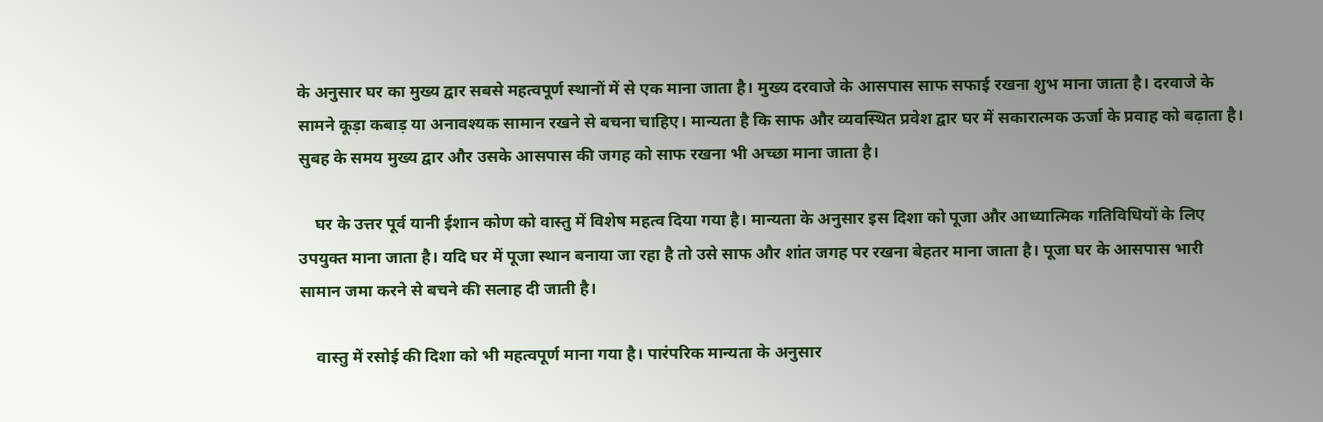के अनुसार घर का मुख्य द्वार सबसे महत्वपूर्ण स्थानों में से एक माना जाता है। मुख्य दरवाजे के आसपास साफ सफाई रखना शुभ माना जाता है। दरवाजे के सामने कूड़ा कबाड़ या अनावश्यक सामान रखने से बचना चाहिए। मान्यता है कि साफ और व्यवस्थित प्रवेश द्वार घर में सकारात्मक ऊर्जा के प्रवाह को बढ़ाता है। सुबह के समय मुख्य द्वार और उसके आसपास की जगह को साफ रखना भी अच्छा माना जाता है।

    घर के उत्तर पूर्व यानी ईशान कोण को वास्तु में विशेष महत्व दिया गया है। मान्यता के अनुसार इस दिशा को पूजा और आध्यात्मिक गतिविधियों के लिए उपयुक्त माना जाता है। यदि घर में पूजा स्थान बनाया जा रहा है तो उसे साफ और शांत जगह पर रखना बेहतर माना जाता है। पूजा घर के आसपास भारी सामान जमा करने से बचने की सलाह दी जाती है।

    वास्तु में रसोई की दिशा को भी महत्वपूर्ण माना गया है। पारंपरिक मान्यता के अनुसार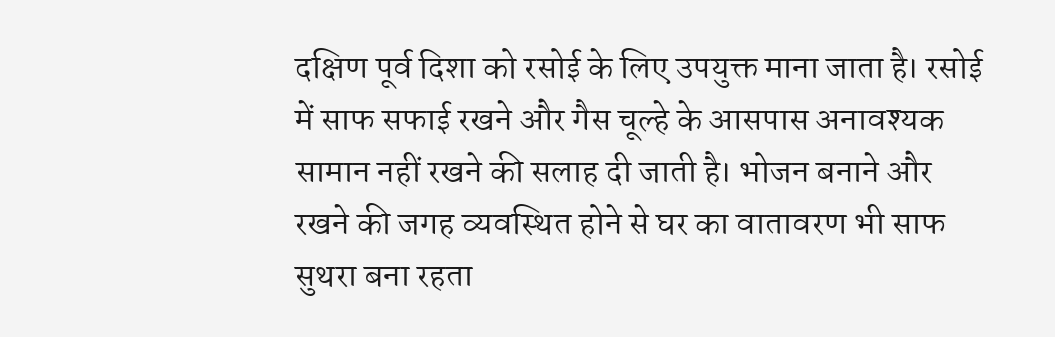दक्षिण पूर्व दिशा को रसोई के लिए उपयुक्त माना जाता है। रसोई में साफ सफाई रखने और गैस चूल्हे के आसपास अनावश्यक सामान नहीं रखने की सलाह दी जाती है। भोजन बनाने और रखने की जगह व्यवस्थित होने से घर का वातावरण भी साफ सुथरा बना रहता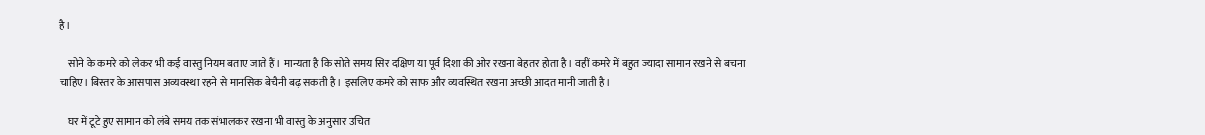है।

    सोने के कमरे को लेकर भी कई वास्तु नियम बताए जाते हैं। मान्यता है कि सोते समय सिर दक्षिण या पूर्व दिशा की ओर रखना बेहतर होता है। वहीं कमरे में बहुत ज्यादा सामान रखने से बचना चाहिए। बिस्तर के आसपास अव्यवस्था रहने से मानसिक बेचैनी बढ़ सकती है। इसलिए कमरे को साफ और व्यवस्थित रखना अच्छी आदत मानी जाती है।

    घर में टूटे हुए सामान को लंबे समय तक संभालकर रखना भी वास्तु के अनुसार उचित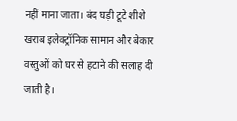नहीं माना जाता। बंद घड़ी टूटे शीशे खराब इलेक्ट्रॉनिक सामान और बेकार वस्तुओं को घर से हटाने की सलाह दी जाती है।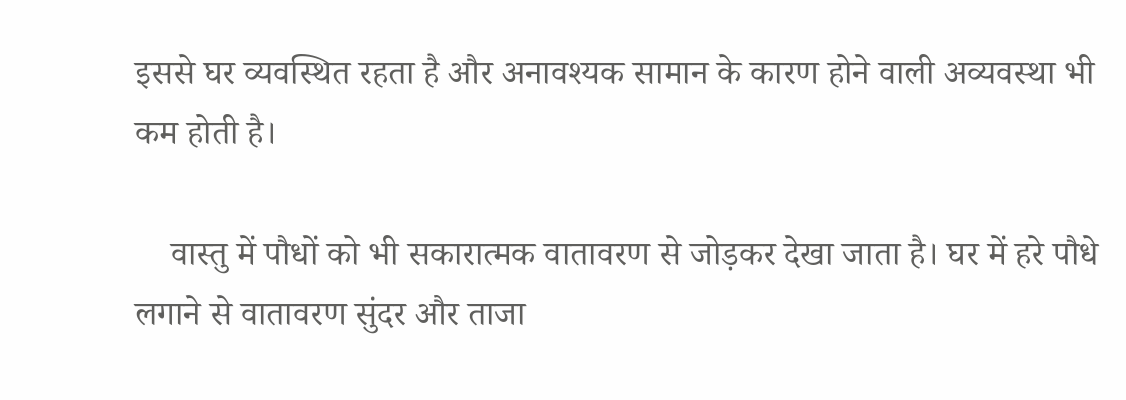इससे घर व्यवस्थित रहता है और अनावश्यक सामान के कारण होने वाली अव्यवस्था भी कम होती है।

    वास्तु में पौधों को भी सकारात्मक वातावरण से जोड़कर देखा जाता है। घर में हरे पौधे लगाने से वातावरण सुंदर और ताजा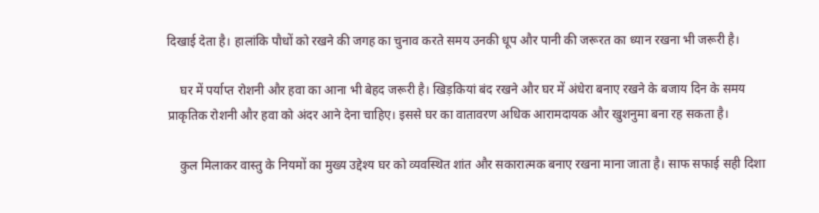दिखाई देता है। हालांकि पौधों को रखने की जगह का चुनाव करते समय उनकी धूप और पानी की जरूरत का ध्यान रखना भी जरूरी है।

    घर में पर्याप्त रोशनी और हवा का आना भी बेहद जरूरी है। खिड़कियां बंद रखने और घर में अंधेरा बनाए रखने के बजाय दिन के समय प्राकृतिक रोशनी और हवा को अंदर आने देना चाहिए। इससे घर का वातावरण अधिक आरामदायक और खुशनुमा बना रह सकता है।

    कुल मिलाकर वास्तु के नियमों का मुख्य उद्देश्य घर को व्यवस्थित शांत और सकारात्मक बनाए रखना माना जाता है। साफ सफाई सही दिशा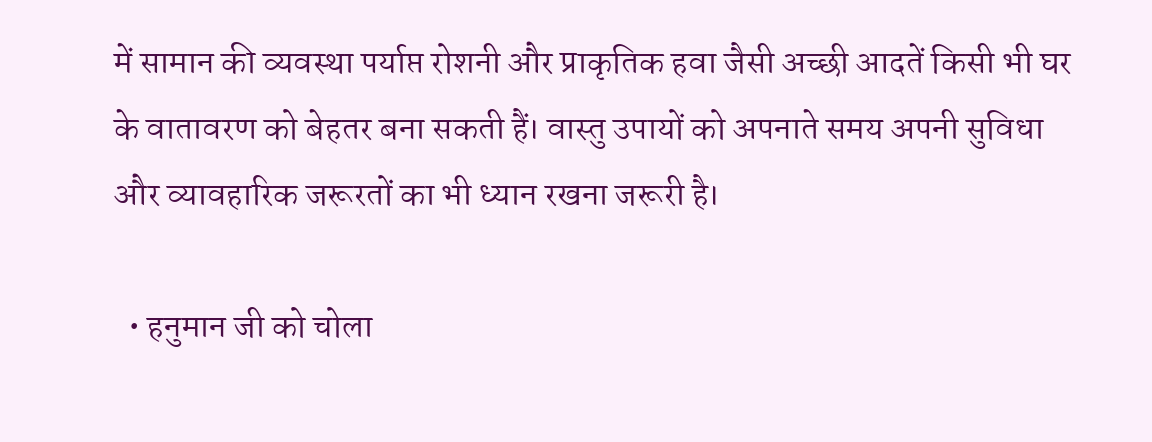में सामान की व्यवस्था पर्याप्त रोशनी और प्राकृतिक हवा जैसी अच्छी आदतें किसी भी घर के वातावरण को बेहतर बना सकती हैं। वास्तु उपायों को अपनाते समय अपनी सुविधा और व्यावहारिक जरूरतों का भी ध्यान रखना जरूरी है।

  • हनुमान जी को चोला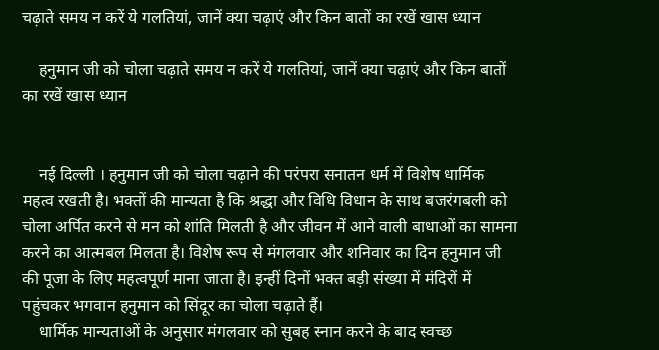चढ़ाते समय न करें ये गलतियां, जानें क्या चढ़ाएं और किन बातों का रखें खास ध्यान

    हनुमान जी को चोला चढ़ाते समय न करें ये गलतियां, जानें क्या चढ़ाएं और किन बातों का रखें खास ध्यान


    नई दिल्ली । हनुमान जी को चोला चढ़ाने की परंपरा सनातन धर्म में विशेष धार्मिक महत्व रखती है। भक्तों की मान्यता है कि श्रद्धा और विधि विधान के साथ बजरंगबली को चोला अर्पित करने से मन को शांति मिलती है और जीवन में आने वाली बाधाओं का सामना करने का आत्मबल मिलता है। विशेष रूप से मंगलवार और शनिवार का दिन हनुमान जी की पूजा के लिए महत्वपूर्ण माना जाता है। इन्हीं दिनों भक्त बड़ी संख्या में मंदिरों में पहुंचकर भगवान हनुमान को सिंदूर का चोला चढ़ाते हैं।
    धार्मिक मान्यताओं के अनुसार मंगलवार को सुबह स्नान करने के बाद स्वच्छ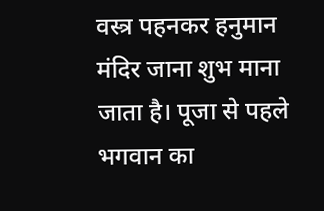वस्त्र पहनकर हनुमान मंदिर जाना शुभ माना जाता है। पूजा से पहले भगवान का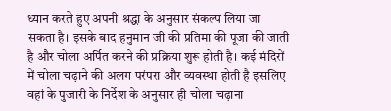ध्यान करते हुए अपनी श्रद्धा के अनुसार संकल्प लिया जा सकता है। इसके बाद हनुमान जी की प्रतिमा की पूजा की जाती है और चोला अर्पित करने की प्रक्रिया शुरू होती है। कई मंदिरों में चोला चढ़ाने की अलग परंपरा और व्यवस्था होती है इसलिए वहां के पुजारी के निर्देश के अनुसार ही चोला चढ़ाना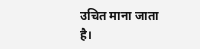उचित माना जाता है।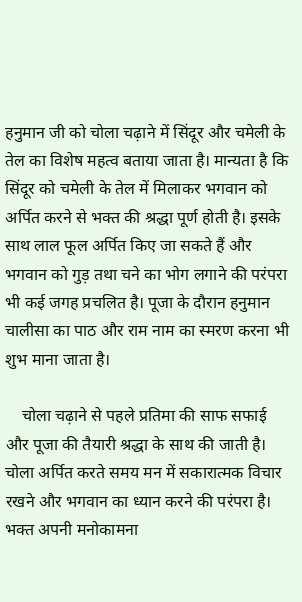हनुमान जी को चोला चढ़ाने में सिंदूर और चमेली के तेल का विशेष महत्व बताया जाता है। मान्यता है कि सिंदूर को चमेली के तेल में मिलाकर भगवान को अर्पित करने से भक्त की श्रद्धा पूर्ण होती है। इसके साथ लाल फूल अर्पित किए जा सकते हैं और भगवान को गुड़ तथा चने का भोग लगाने की परंपरा भी कई जगह प्रचलित है। पूजा के दौरान हनुमान चालीसा का पाठ और राम नाम का स्मरण करना भी शुभ माना जाता है।

    चोला चढ़ाने से पहले प्रतिमा की साफ सफाई और पूजा की तैयारी श्रद्धा के साथ की जाती है। चोला अर्पित करते समय मन में सकारात्मक विचार रखने और भगवान का ध्यान करने की परंपरा है। भक्त अपनी मनोकामना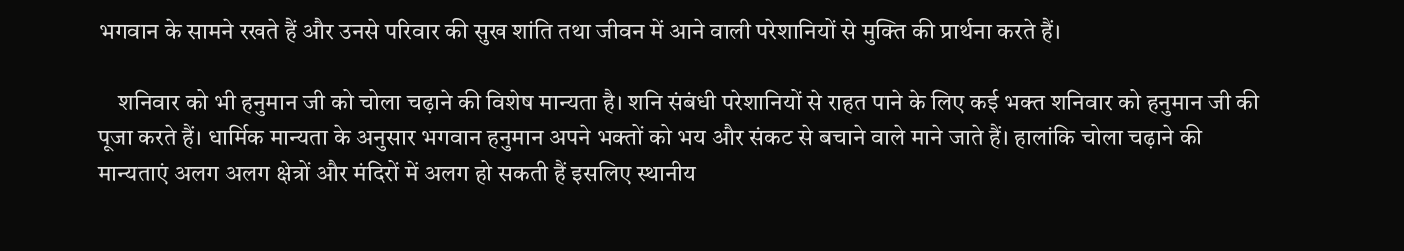भगवान के सामने रखते हैं और उनसे परिवार की सुख शांति तथा जीवन में आने वाली परेशानियों से मुक्ति की प्रार्थना करते हैं।

    शनिवार को भी हनुमान जी को चोला चढ़ाने की विशेष मान्यता है। शनि संबंधी परेशानियों से राहत पाने के लिए कई भक्त शनिवार को हनुमान जी की पूजा करते हैं। धार्मिक मान्यता के अनुसार भगवान हनुमान अपने भक्तों को भय और संकट से बचाने वाले माने जाते हैं। हालांकि चोला चढ़ाने की मान्यताएं अलग अलग क्षेत्रों और मंदिरों में अलग हो सकती हैं इसलिए स्थानीय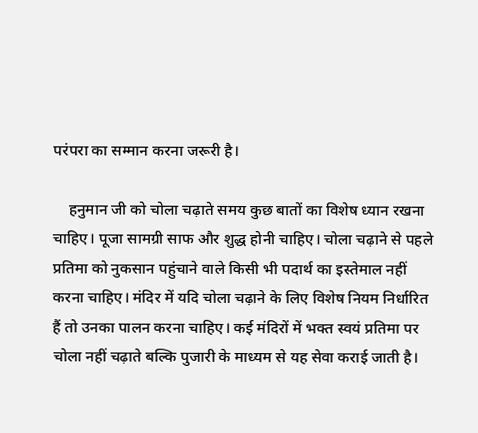परंपरा का सम्मान करना जरूरी है।

    हनुमान जी को चोला चढ़ाते समय कुछ बातों का विशेष ध्यान रखना चाहिए। पूजा सामग्री साफ और शुद्ध होनी चाहिए। चोला चढ़ाने से पहले प्रतिमा को नुकसान पहुंचाने वाले किसी भी पदार्थ का इस्तेमाल नहीं करना चाहिए। मंदिर में यदि चोला चढ़ाने के लिए विशेष नियम निर्धारित हैं तो उनका पालन करना चाहिए। कई मंदिरों में भक्त स्वयं प्रतिमा पर चोला नहीं चढ़ाते बल्कि पुजारी के माध्यम से यह सेवा कराई जाती है।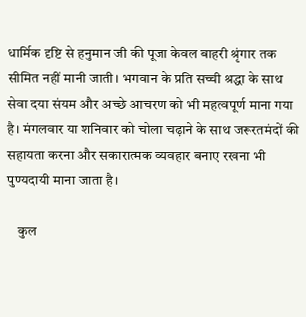धार्मिक दृष्टि से हनुमान जी की पूजा केवल बाहरी श्रृंगार तक सीमित नहीं मानी जाती। भगवान के प्रति सच्ची श्रद्धा के साथ सेवा दया संयम और अच्छे आचरण को भी महत्वपूर्ण माना गया है। मंगलवार या शनिवार को चोला चढ़ाने के साथ जरूरतमंदों की सहायता करना और सकारात्मक व्यवहार बनाए रखना भी पुण्यदायी माना जाता है।

    कुल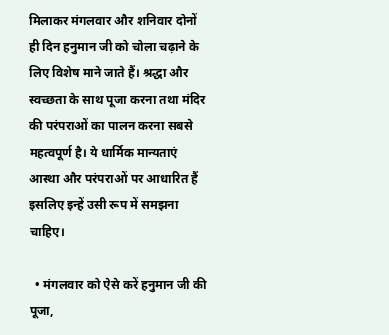मिलाकर मंगलवार और शनिवार दोनों ही दिन हनुमान जी को चोला चढ़ाने के लिए विशेष माने जाते हैं। श्रद्धा और स्वच्छता के साथ पूजा करना तथा मंदिर की परंपराओं का पालन करना सबसे महत्वपूर्ण है। ये धार्मिक मान्यताएं आस्था और परंपराओं पर आधारित हैं इसलिए इन्हें उसी रूप में समझना चाहिए।

  • मंगलवार को ऐसे करें हनुमान जी की पूजा,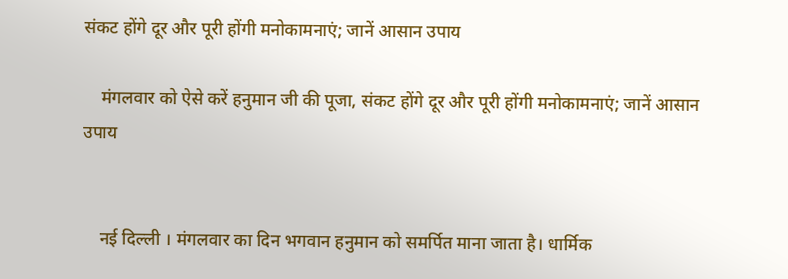संकट होंगे दूर और पूरी होंगी मनोकामनाएं; जानें आसान उपाय

    मंगलवार को ऐसे करें हनुमान जी की पूजा, संकट होंगे दूर और पूरी होंगी मनोकामनाएं; जानें आसान उपाय


    नई दिल्ली । मंगलवार का दिन भगवान हनुमान को समर्पित माना जाता है। धार्मिक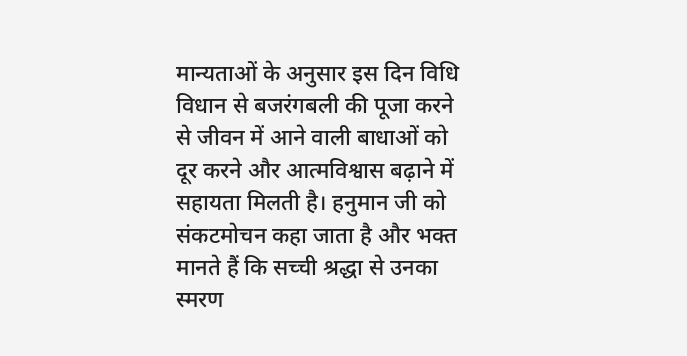मान्यताओं के अनुसार इस दिन विधि विधान से बजरंगबली की पूजा करने से जीवन में आने वाली बाधाओं को दूर करने और आत्मविश्वास बढ़ाने में सहायता मिलती है। हनुमान जी को संकटमोचन कहा जाता है और भक्त मानते हैं कि सच्ची श्रद्धा से उनका स्मरण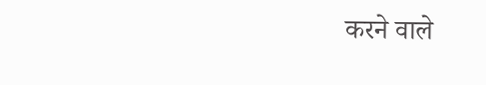करने वाले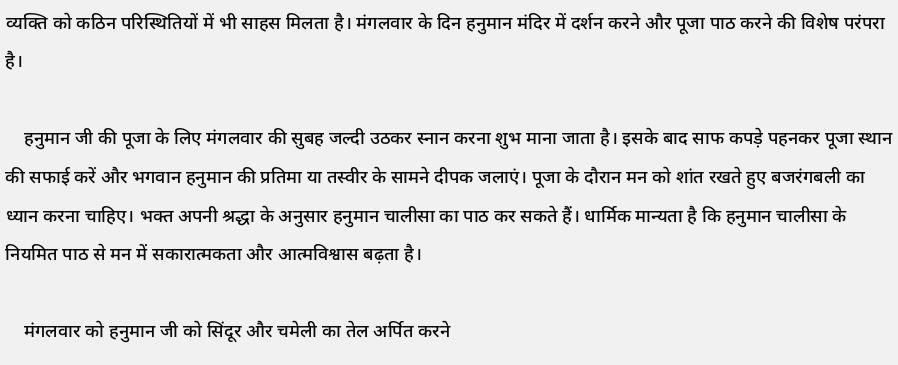व्यक्ति को कठिन परिस्थितियों में भी साहस मिलता है। मंगलवार के दिन हनुमान मंदिर में दर्शन करने और पूजा पाठ करने की विशेष परंपरा है।

    हनुमान जी की पूजा के लिए मंगलवार की सुबह जल्दी उठकर स्नान करना शुभ माना जाता है। इसके बाद साफ कपड़े पहनकर पूजा स्थान की सफाई करें और भगवान हनुमान की प्रतिमा या तस्वीर के सामने दीपक जलाएं। पूजा के दौरान मन को शांत रखते हुए बजरंगबली का ध्यान करना चाहिए। भक्त अपनी श्रद्धा के अनुसार हनुमान चालीसा का पाठ कर सकते हैं। धार्मिक मान्यता है कि हनुमान चालीसा के नियमित पाठ से मन में सकारात्मकता और आत्मविश्वास बढ़ता है।

    मंगलवार को हनुमान जी को सिंदूर और चमेली का तेल अर्पित करने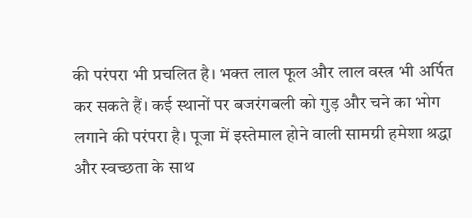की परंपरा भी प्रचलित है। भक्त लाल फूल और लाल वस्त्र भी अर्पित कर सकते हैं। कई स्थानों पर बजरंगबली को गुड़ और चने का भोग लगाने की परंपरा है। पूजा में इस्तेमाल होने वाली सामग्री हमेशा श्रद्धा और स्वच्छता के साथ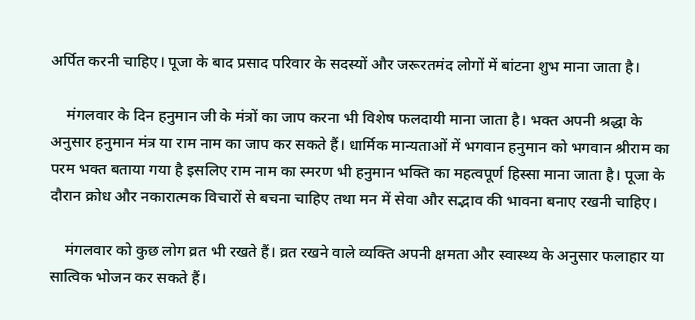अर्पित करनी चाहिए। पूजा के बाद प्रसाद परिवार के सदस्यों और जरूरतमंद लोगों में बांटना शुभ माना जाता है।

    मंगलवार के दिन हनुमान जी के मंत्रों का जाप करना भी विशेष फलदायी माना जाता है। भक्त अपनी श्रद्धा के अनुसार हनुमान मंत्र या राम नाम का जाप कर सकते हैं। धार्मिक मान्यताओं में भगवान हनुमान को भगवान श्रीराम का परम भक्त बताया गया है इसलिए राम नाम का स्मरण भी हनुमान भक्ति का महत्वपूर्ण हिस्सा माना जाता है। पूजा के दौरान क्रोध और नकारात्मक विचारों से बचना चाहिए तथा मन में सेवा और सद्भाव की भावना बनाए रखनी चाहिए।

    मंगलवार को कुछ लोग व्रत भी रखते हैं। व्रत रखने वाले व्यक्ति अपनी क्षमता और स्वास्थ्य के अनुसार फलाहार या सात्विक भोजन कर सकते हैं।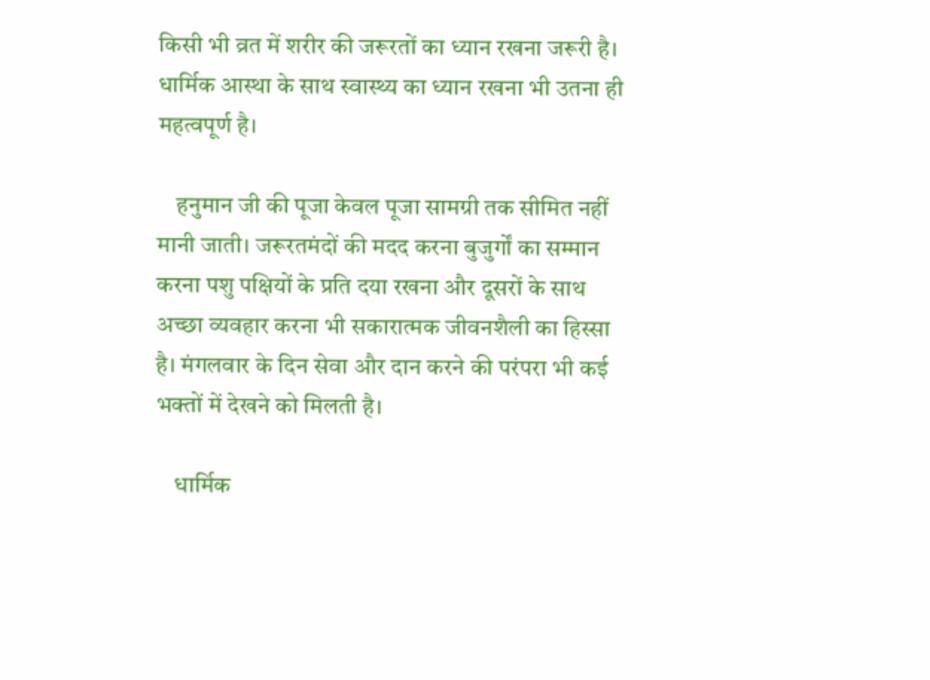किसी भी व्रत में शरीर की जरूरतों का ध्यान रखना जरूरी है। धार्मिक आस्था के साथ स्वास्थ्य का ध्यान रखना भी उतना ही महत्वपूर्ण है।

    हनुमान जी की पूजा केवल पूजा सामग्री तक सीमित नहीं मानी जाती। जरूरतमंदों की मदद करना बुजुर्गों का सम्मान करना पशु पक्षियों के प्रति दया रखना और दूसरों के साथ अच्छा व्यवहार करना भी सकारात्मक जीवनशैली का हिस्सा है। मंगलवार के दिन सेवा और दान करने की परंपरा भी कई भक्तों में देखने को मिलती है।

    धार्मिक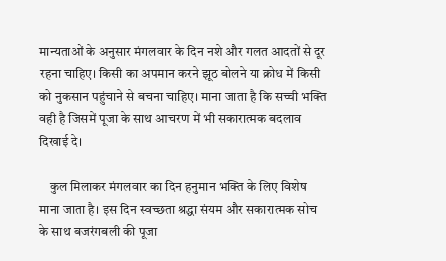मान्यताओं के अनुसार मंगलवार के दिन नशे और गलत आदतों से दूर रहना चाहिए। किसी का अपमान करने झूठ बोलने या क्रोध में किसी को नुकसान पहुंचाने से बचना चाहिए। माना जाता है कि सच्ची भक्ति वही है जिसमें पूजा के साथ आचरण में भी सकारात्मक बदलाव दिखाई दे।

    कुल मिलाकर मंगलवार का दिन हनुमान भक्ति के लिए विशेष माना जाता है। इस दिन स्वच्छता श्रद्धा संयम और सकारात्मक सोच के साथ बजरंगबली की पूजा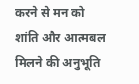करने से मन को शांति और आत्मबल मिलने की अनुभूति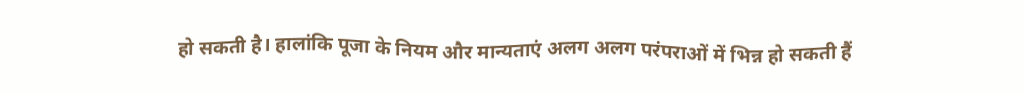हो सकती है। हालांकि पूजा के नियम और मान्यताएं अलग अलग परंपराओं में भिन्न हो सकती हैं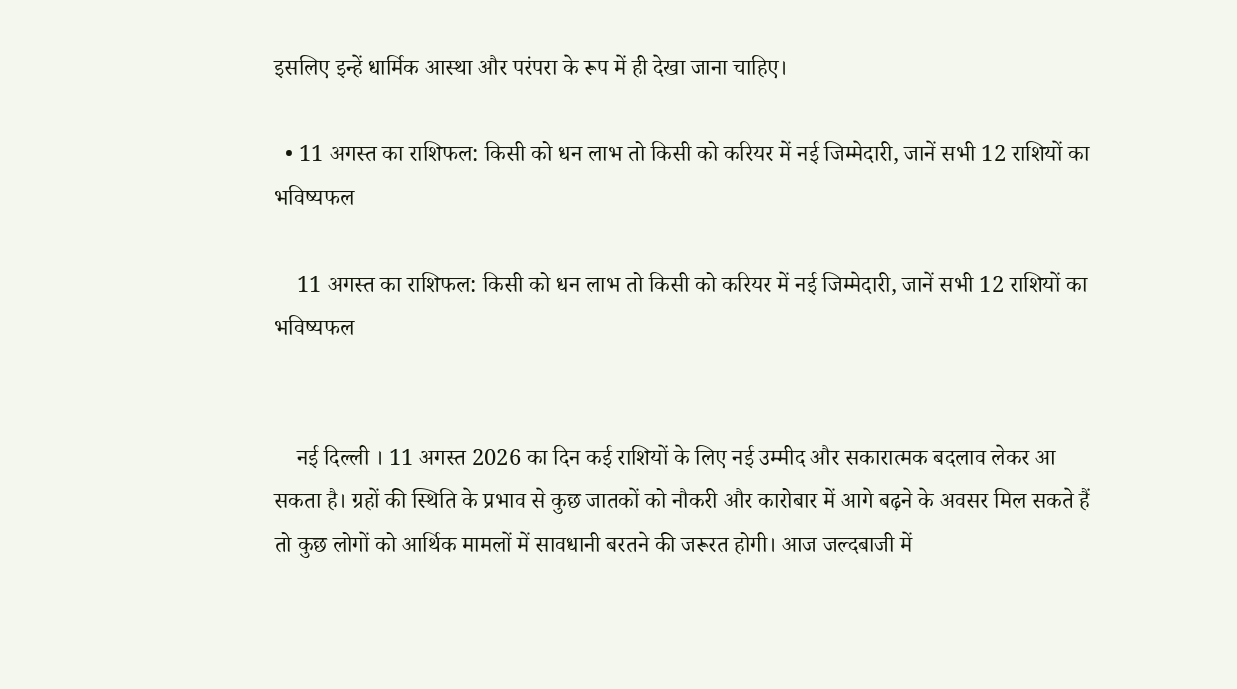इसलिए इन्हें धार्मिक आस्था और परंपरा के रूप में ही देखा जाना चाहिए।

  • 11 अगस्त का राशिफल: किसी को धन लाभ तो किसी को करियर में नई जिम्मेदारी, जानें सभी 12 राशियों का भविष्यफल

    11 अगस्त का राशिफल: किसी को धन लाभ तो किसी को करियर में नई जिम्मेदारी, जानें सभी 12 राशियों का भविष्यफल


    नई दिल्ली । 11 अगस्त 2026 का दिन कई राशियों के लिए नई उम्मीद और सकारात्मक बदलाव लेकर आ सकता है। ग्रहों की स्थिति के प्रभाव से कुछ जातकों को नौकरी और कारोबार में आगे बढ़ने के अवसर मिल सकते हैं तो कुछ लोगों को आर्थिक मामलों में सावधानी बरतने की जरूरत होगी। आज जल्दबाजी में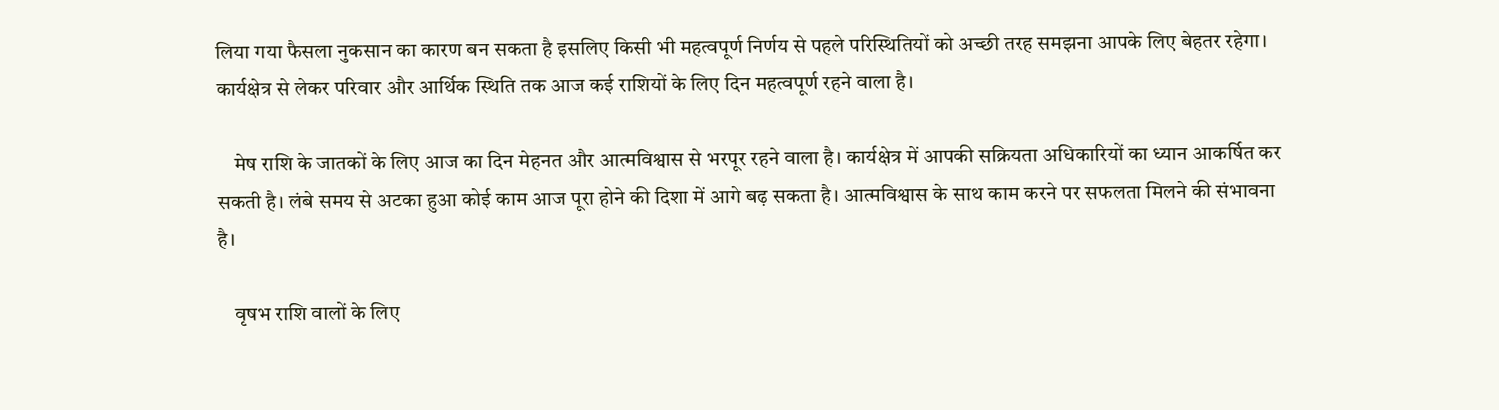लिया गया फैसला नुकसान का कारण बन सकता है इसलिए किसी भी महत्वपूर्ण निर्णय से पहले परिस्थितियों को अच्छी तरह समझना आपके लिए बेहतर रहेगा। कार्यक्षेत्र से लेकर परिवार और आर्थिक स्थिति तक आज कई राशियों के लिए दिन महत्वपूर्ण रहने वाला है।

    मेष राशि के जातकों के लिए आज का दिन मेहनत और आत्मविश्वास से भरपूर रहने वाला है। कार्यक्षेत्र में आपकी सक्रियता अधिकारियों का ध्यान आकर्षित कर सकती है। लंबे समय से अटका हुआ कोई काम आज पूरा होने की दिशा में आगे बढ़ सकता है। आत्मविश्वास के साथ काम करने पर सफलता मिलने की संभावना है।

    वृषभ राशि वालों के लिए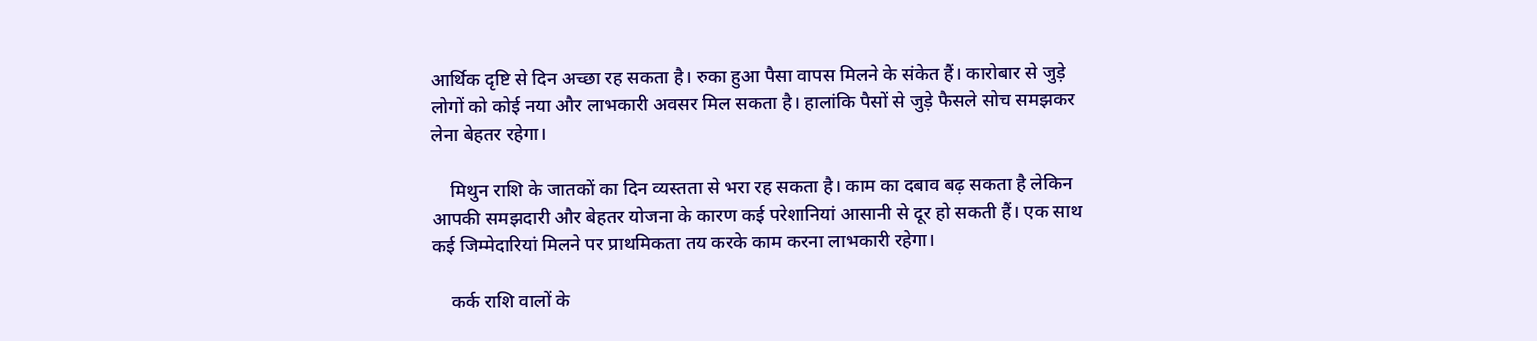आर्थिक दृष्टि से दिन अच्छा रह सकता है। रुका हुआ पैसा वापस मिलने के संकेत हैं। कारोबार से जुड़े लोगों को कोई नया और लाभकारी अवसर मिल सकता है। हालांकि पैसों से जुड़े फैसले सोच समझकर लेना बेहतर रहेगा।

    मिथुन राशि के जातकों का दिन व्यस्तता से भरा रह सकता है। काम का दबाव बढ़ सकता है लेकिन आपकी समझदारी और बेहतर योजना के कारण कई परेशानियां आसानी से दूर हो सकती हैं। एक साथ कई जिम्मेदारियां मिलने पर प्राथमिकता तय करके काम करना लाभकारी रहेगा।

    कर्क राशि वालों के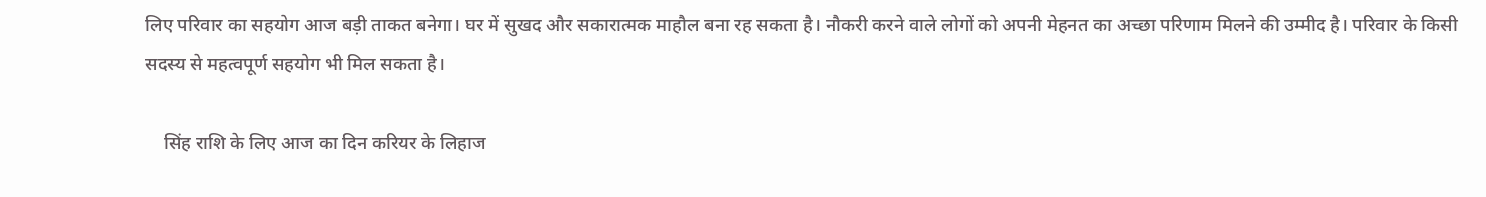लिए परिवार का सहयोग आज बड़ी ताकत बनेगा। घर में सुखद और सकारात्मक माहौल बना रह सकता है। नौकरी करने वाले लोगों को अपनी मेहनत का अच्छा परिणाम मिलने की उम्मीद है। परिवार के किसी सदस्य से महत्वपूर्ण सहयोग भी मिल सकता है।

    सिंह राशि के लिए आज का दिन करियर के लिहाज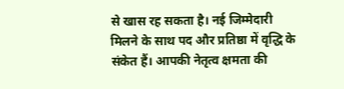से खास रह सकता है। नई जिम्मेदारी मिलने के साथ पद और प्रतिष्ठा में वृद्धि के संकेत हैं। आपकी नेतृत्व क्षमता की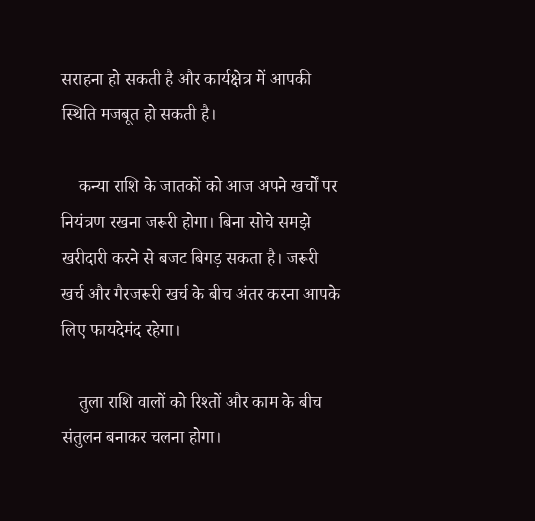सराहना हो सकती है और कार्यक्षेत्र में आपकी स्थिति मजबूत हो सकती है।

    कन्या राशि के जातकों को आज अपने खर्चों पर नियंत्रण रखना जरूरी होगा। बिना सोचे समझे खरीदारी करने से बजट बिगड़ सकता है। जरूरी खर्च और गैरजरूरी खर्च के बीच अंतर करना आपके लिए फायदेमंद रहेगा।

    तुला राशि वालों को रिश्तों और काम के बीच संतुलन बनाकर चलना होगा।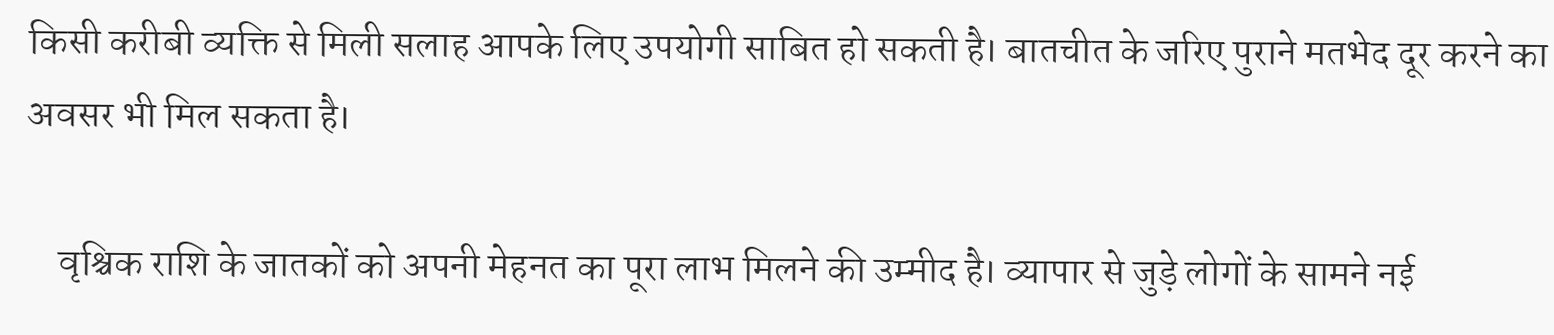किसी करीबी व्यक्ति से मिली सलाह आपके लिए उपयोगी साबित हो सकती है। बातचीत के जरिए पुराने मतभेद दूर करने का अवसर भी मिल सकता है।

    वृश्चिक राशि के जातकों को अपनी मेहनत का पूरा लाभ मिलने की उम्मीद है। व्यापार से जुड़े लोगों के सामने नई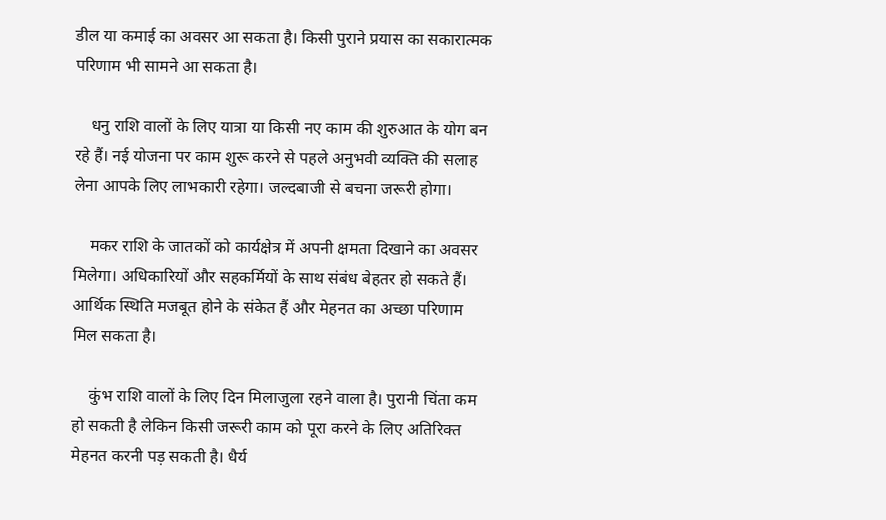डील या कमाई का अवसर आ सकता है। किसी पुराने प्रयास का सकारात्मक परिणाम भी सामने आ सकता है।

    धनु राशि वालों के लिए यात्रा या किसी नए काम की शुरुआत के योग बन रहे हैं। नई योजना पर काम शुरू करने से पहले अनुभवी व्यक्ति की सलाह लेना आपके लिए लाभकारी रहेगा। जल्दबाजी से बचना जरूरी होगा।

    मकर राशि के जातकों को कार्यक्षेत्र में अपनी क्षमता दिखाने का अवसर मिलेगा। अधिकारियों और सहकर्मियों के साथ संबंध बेहतर हो सकते हैं। आर्थिक स्थिति मजबूत होने के संकेत हैं और मेहनत का अच्छा परिणाम मिल सकता है।

    कुंभ राशि वालों के लिए दिन मिलाजुला रहने वाला है। पुरानी चिंता कम हो सकती है लेकिन किसी जरूरी काम को पूरा करने के लिए अतिरिक्त मेहनत करनी पड़ सकती है। धैर्य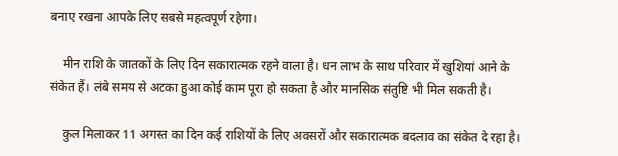बनाए रखना आपके लिए सबसे महत्वपूर्ण रहेगा।

    मीन राशि के जातकों के लिए दिन सकारात्मक रहने वाला है। धन लाभ के साथ परिवार में खुशियां आने के संकेत हैं। लंबे समय से अटका हुआ कोई काम पूरा हो सकता है और मानसिक संतुष्टि भी मिल सकती है।

    कुल मिलाकर 11 अगस्त का दिन कई राशियों के लिए अवसरों और सकारात्मक बदलाव का संकेत दे रहा है।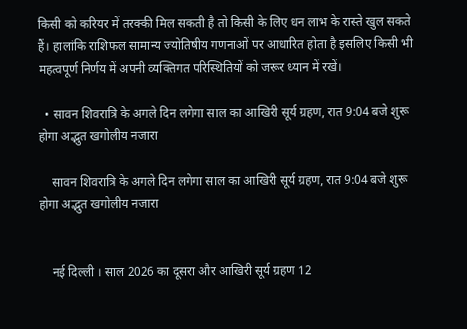किसी को करियर में तरक्की मिल सकती है तो किसी के लिए धन लाभ के रास्ते खुल सकते हैं। हालांकि राशिफल सामान्य ज्योतिषीय गणनाओं पर आधारित होता है इसलिए किसी भी महत्वपूर्ण निर्णय में अपनी व्यक्तिगत परिस्थितियों को जरूर ध्यान में रखें।

  • सावन शिवरात्रि के अगले दिन लगेगा साल का आखिरी सूर्य ग्रहण, रात 9:04 बजे शुरू होगा अद्भुत खगोलीय नजारा

    सावन शिवरात्रि के अगले दिन लगेगा साल का आखिरी सूर्य ग्रहण, रात 9:04 बजे शुरू होगा अद्भुत खगोलीय नजारा


    नई दिल्ली । साल 2026 का दूसरा और आखिरी सूर्य ग्रहण 12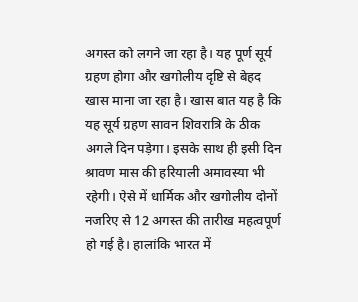अगस्त को लगने जा रहा है। यह पूर्ण सूर्य ग्रहण होगा और खगोलीय दृष्टि से बेहद खास माना जा रहा है। खास बात यह है कि यह सूर्य ग्रहण सावन शिवरात्रि के ठीक अगले दिन पड़ेगा। इसके साथ ही इसी दिन श्रावण मास की हरियाली अमावस्या भी रहेगी। ऐसे में धार्मिक और खगोलीय दोनों नजरिए से 12 अगस्त की तारीख महत्वपूर्ण हो गई है। हालांकि भारत में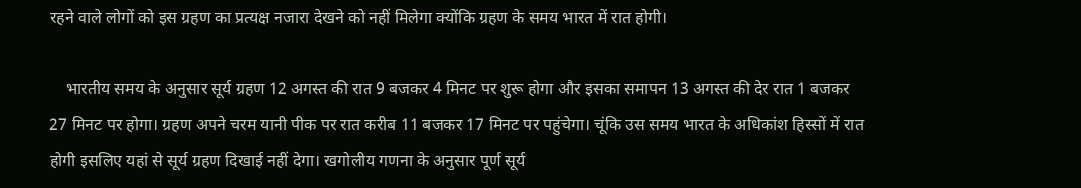रहने वाले लोगों को इस ग्रहण का प्रत्यक्ष नजारा देखने को नहीं मिलेगा क्योंकि ग्रहण के समय भारत में रात होगी।

    भारतीय समय के अनुसार सूर्य ग्रहण 12 अगस्त की रात 9 बजकर 4 मिनट पर शुरू होगा और इसका समापन 13 अगस्त की देर रात 1 बजकर 27 मिनट पर होगा। ग्रहण अपने चरम यानी पीक पर रात करीब 11 बजकर 17 मिनट पर पहुंचेगा। चूंकि उस समय भारत के अधिकांश हिस्सों में रात होगी इसलिए यहां से सूर्य ग्रहण दिखाई नहीं देगा। खगोलीय गणना के अनुसार पूर्ण सूर्य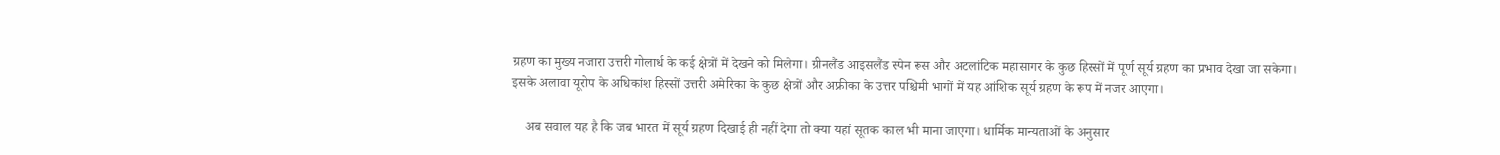ग्रहण का मुख्य नजारा उत्तरी गोलार्ध के कई क्षेत्रों में देखने को मिलेगा। ग्रीनलैंड आइसलैंड स्पेन रूस और अटलांटिक महासागर के कुछ हिस्सों में पूर्ण सूर्य ग्रहण का प्रभाव देखा जा सकेगा। इसके अलावा यूरोप के अधिकांश हिस्सों उत्तरी अमेरिका के कुछ क्षेत्रों और अफ्रीका के उत्तर पश्चिमी भागों में यह आंशिक सूर्य ग्रहण के रूप में नजर आएगा।

    अब सवाल यह है कि जब भारत में सूर्य ग्रहण दिखाई ही नहीं देगा तो क्या यहां सूतक काल भी माना जाएगा। धार्मिक मान्यताओं के अनुसार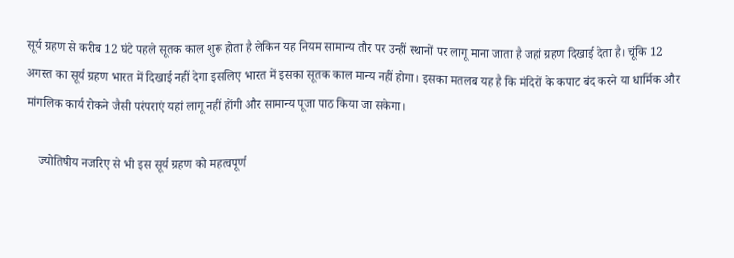सूर्य ग्रहण से करीब 12 घंटे पहले सूतक काल शुरू होता है लेकिन यह नियम सामान्य तौर पर उन्हीं स्थानों पर लागू माना जाता है जहां ग्रहण दिखाई देता है। चूंकि 12 अगस्त का सूर्य ग्रहण भारत में दिखाई नहीं देगा इसलिए भारत में इसका सूतक काल मान्य नहीं होगा। इसका मतलब यह है कि मंदिरों के कपाट बंद करने या धार्मिक और मांगलिक कार्य रोकने जैसी परंपराएं यहां लागू नहीं होंगी और सामान्य पूजा पाठ किया जा सकेगा।

    ज्योतिषीय नजरिए से भी इस सूर्य ग्रहण को महत्वपूर्ण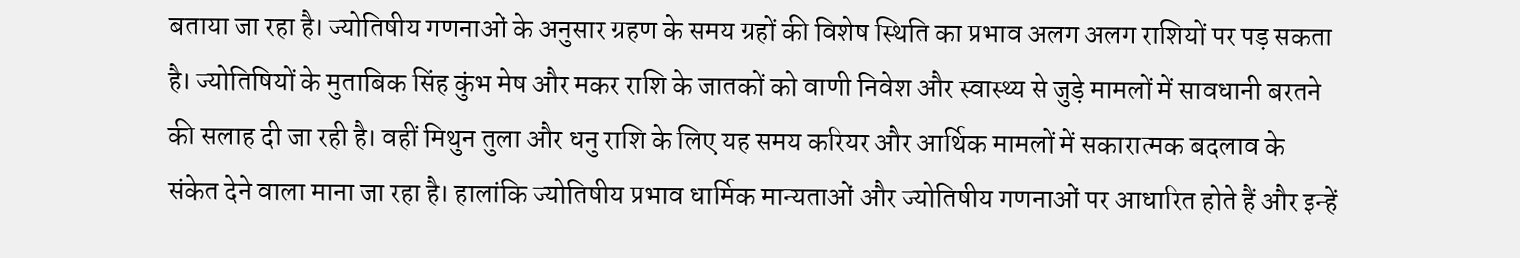बताया जा रहा है। ज्योतिषीय गणनाओं के अनुसार ग्रहण के समय ग्रहों की विशेष स्थिति का प्रभाव अलग अलग राशियों पर पड़ सकता है। ज्योतिषियों के मुताबिक सिंह कुंभ मेष और मकर राशि के जातकों को वाणी निवेश और स्वास्थ्य से जुड़े मामलों में सावधानी बरतने की सलाह दी जा रही है। वहीं मिथुन तुला और धनु राशि के लिए यह समय करियर और आर्थिक मामलों में सकारात्मक बदलाव के संकेत देने वाला माना जा रहा है। हालांकि ज्योतिषीय प्रभाव धार्मिक मान्यताओं और ज्योतिषीय गणनाओं पर आधारित होते हैं और इन्हें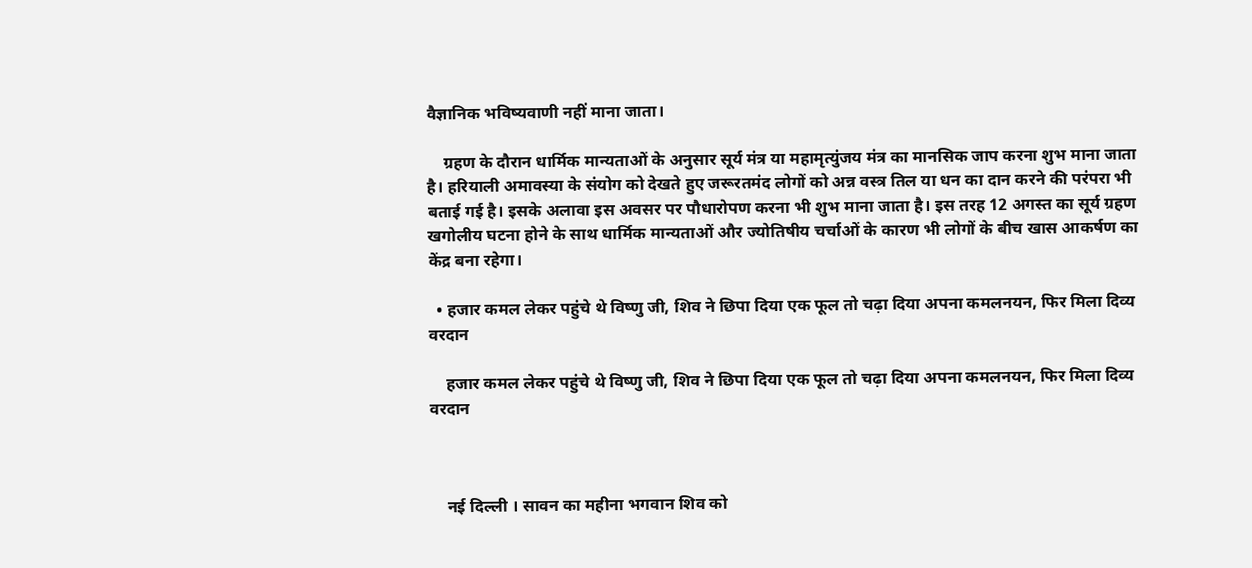वैज्ञानिक भविष्यवाणी नहीं माना जाता।

    ग्रहण के दौरान धार्मिक मान्यताओं के अनुसार सूर्य मंत्र या महामृत्युंजय मंत्र का मानसिक जाप करना शुभ माना जाता है। हरियाली अमावस्या के संयोग को देखते हुए जरूरतमंद लोगों को अन्न वस्त्र तिल या धन का दान करने की परंपरा भी बताई गई है। इसके अलावा इस अवसर पर पौधारोपण करना भी शुभ माना जाता है। इस तरह 12 अगस्त का सूर्य ग्रहण खगोलीय घटना होने के साथ धार्मिक मान्यताओं और ज्योतिषीय चर्चाओं के कारण भी लोगों के बीच खास आकर्षण का केंद्र बना रहेगा।

  • हजार कमल लेकर पहुंचे थे विष्णु जी, शिव ने छिपा दिया एक फूल तो चढ़ा दिया अपना कमलनयन, फिर मिला दिव्य वरदान

    हजार कमल लेकर पहुंचे थे विष्णु जी, शिव ने छिपा दिया एक फूल तो चढ़ा दिया अपना कमलनयन, फिर मिला दिव्य वरदान



    नई दिल्ली । सावन का महीना भगवान शिव को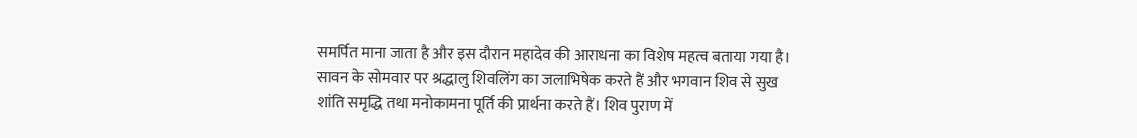समर्पित माना जाता है और इस दौरान महादेव की आराधना का विशेष महत्व बताया गया है। सावन के सोमवार पर श्रद्धालु शिवलिंग का जलाभिषेक करते हैं और भगवान शिव से सुख शांति समृद्धि तथा मनोकामना पूर्ति की प्रार्थना करते हैं। शिव पुराण में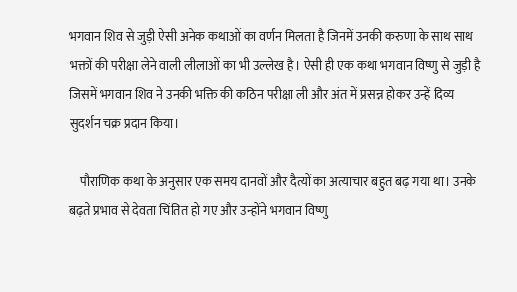भगवान शिव से जुड़ी ऐसी अनेक कथाओं का वर्णन मिलता है जिनमें उनकी करुणा के साथ साथ भक्तों की परीक्षा लेने वाली लीलाओं का भी उल्लेख है। ऐसी ही एक कथा भगवान विष्णु से जुड़ी है जिसमें भगवान शिव ने उनकी भक्ति की कठिन परीक्षा ली और अंत में प्रसन्न होकर उन्हें दिव्य सुदर्शन चक्र प्रदान किया।

    पौराणिक कथा के अनुसार एक समय दानवों और दैत्यों का अत्याचार बहुत बढ़ गया था। उनके बढ़ते प्रभाव से देवता चिंतित हो गए और उन्होंने भगवान विष्णु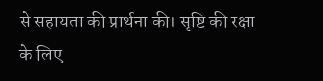से सहायता की प्रार्थना की। सृष्टि की रक्षा के लिए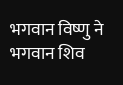भगवान विष्णु ने भगवान शिव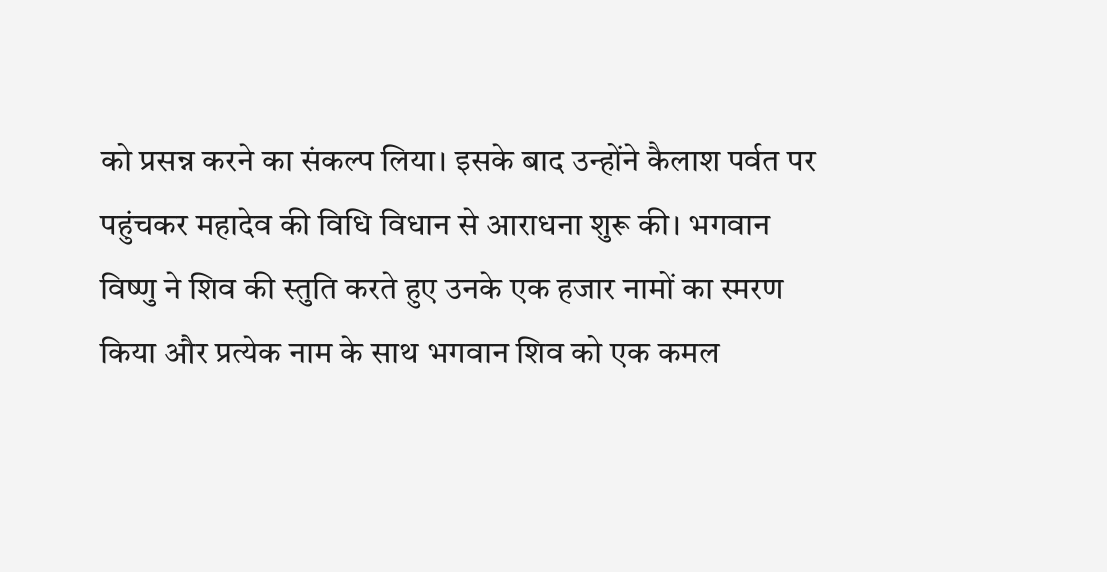को प्रसन्न करने का संकल्प लिया। इसके बाद उन्होंने कैलाश पर्वत पर पहुंचकर महादेव की विधि विधान से आराधना शुरू की। भगवान विष्णु ने शिव की स्तुति करते हुए उनके एक हजार नामों का स्मरण किया और प्रत्येक नाम के साथ भगवान शिव को एक कमल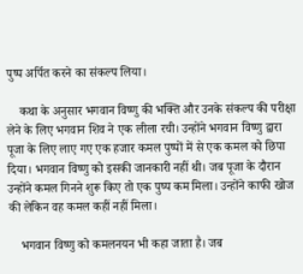पुष्प अर्पित करने का संकल्प लिया।

    कथा के अनुसार भगवान विष्णु की भक्ति और उनके संकल्प की परीक्षा लेने के लिए भगवान शिव ने एक लीला रची। उन्होंने भगवान विष्णु द्वारा पूजा के लिए लाए गए एक हजार कमल पुष्पों में से एक कमल को छिपा दिया। भगवान विष्णु को इसकी जानकारी नहीं थी। जब पूजा के दौरान उन्होंने कमल गिनने शुरू किए तो एक पुष्प कम मिला। उन्होंने काफी खोज की लेकिन वह कमल कहीं नहीं मिला।

    भगवान विष्णु को कमलनयन भी कहा जाता है। जब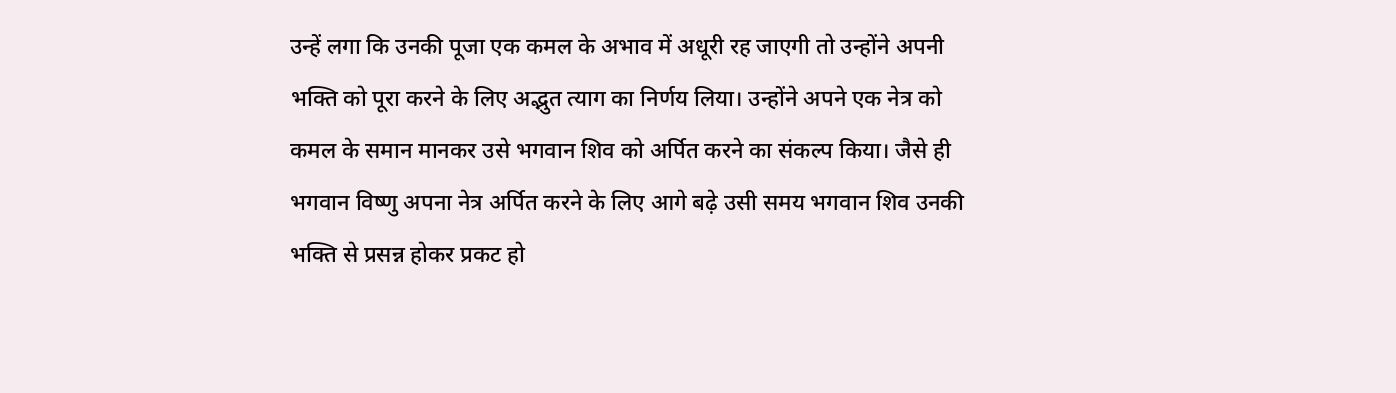उन्हें लगा कि उनकी पूजा एक कमल के अभाव में अधूरी रह जाएगी तो उन्होंने अपनी भक्ति को पूरा करने के लिए अद्भुत त्याग का निर्णय लिया। उन्होंने अपने एक नेत्र को कमल के समान मानकर उसे भगवान शिव को अर्पित करने का संकल्प किया। जैसे ही भगवान विष्णु अपना नेत्र अर्पित करने के लिए आगे बढ़े उसी समय भगवान शिव उनकी भक्ति से प्रसन्न होकर प्रकट हो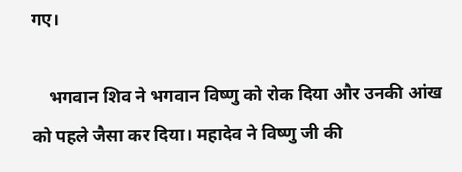गए।

    भगवान शिव ने भगवान विष्णु को रोक दिया और उनकी आंख को पहले जैसा कर दिया। महादेव ने विष्णु जी की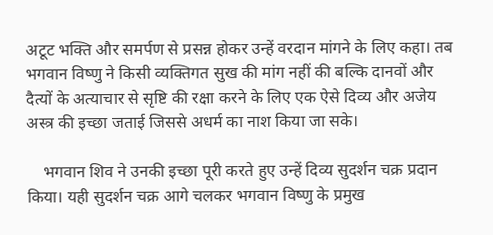अटूट भक्ति और समर्पण से प्रसन्न होकर उन्हें वरदान मांगने के लिए कहा। तब भगवान विष्णु ने किसी व्यक्तिगत सुख की मांग नहीं की बल्कि दानवों और दैत्यों के अत्याचार से सृष्टि की रक्षा करने के लिए एक ऐसे दिव्य और अजेय अस्त्र की इच्छा जताई जिससे अधर्म का नाश किया जा सके।

    भगवान शिव ने उनकी इच्छा पूरी करते हुए उन्हें दिव्य सुदर्शन चक्र प्रदान किया। यही सुदर्शन चक्र आगे चलकर भगवान विष्णु के प्रमुख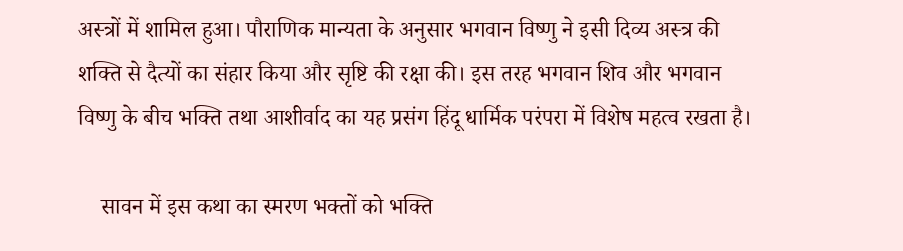अस्त्रों में शामिल हुआ। पौराणिक मान्यता के अनुसार भगवान विष्णु ने इसी दिव्य अस्त्र की शक्ति से दैत्यों का संहार किया और सृष्टि की रक्षा की। इस तरह भगवान शिव और भगवान विष्णु के बीच भक्ति तथा आशीर्वाद का यह प्रसंग हिंदू धार्मिक परंपरा में विशेष महत्व रखता है।

    सावन में इस कथा का स्मरण भक्तों को भक्ति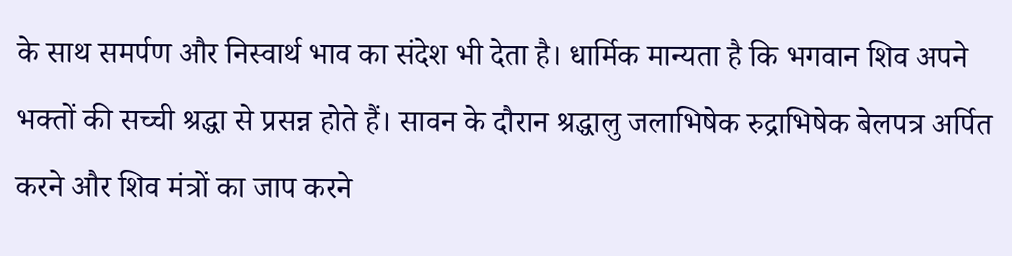के साथ समर्पण और निस्वार्थ भाव का संदेश भी देता है। धार्मिक मान्यता है कि भगवान शिव अपने भक्तों की सच्ची श्रद्धा से प्रसन्न होते हैं। सावन के दौरान श्रद्धालु जलाभिषेक रुद्राभिषेक बेलपत्र अर्पित करने और शिव मंत्रों का जाप करने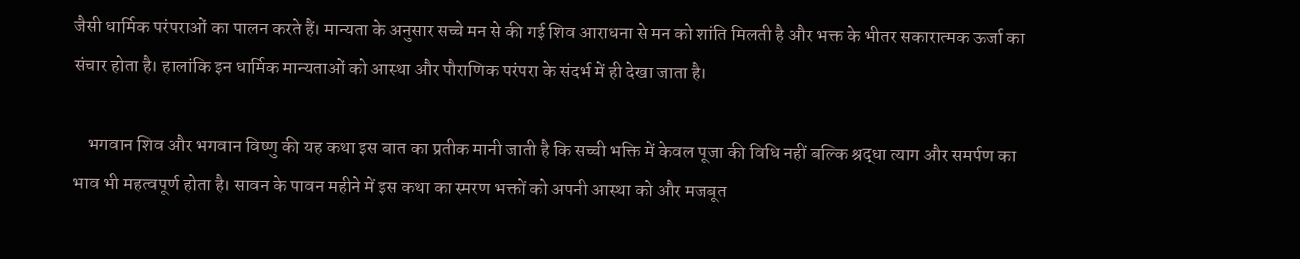जैसी धार्मिक परंपराओं का पालन करते हैं। मान्यता के अनुसार सच्चे मन से की गई शिव आराधना से मन को शांति मिलती है और भक्त के भीतर सकारात्मक ऊर्जा का संचार होता है। हालांकि इन धार्मिक मान्यताओं को आस्था और पौराणिक परंपरा के संदर्भ में ही देखा जाता है।

    भगवान शिव और भगवान विष्णु की यह कथा इस बात का प्रतीक मानी जाती है कि सच्ची भक्ति में केवल पूजा की विधि नहीं बल्कि श्रद्धा त्याग और समर्पण का भाव भी महत्वपूर्ण होता है। सावन के पावन महीने में इस कथा का स्मरण भक्तों को अपनी आस्था को और मजबूत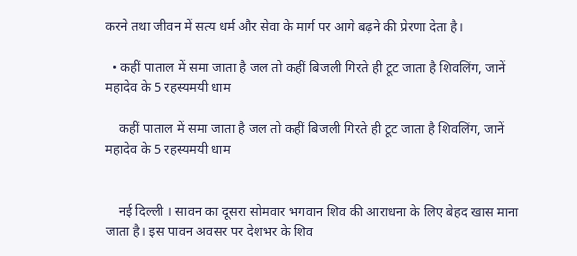करने तथा जीवन में सत्य धर्म और सेवा के मार्ग पर आगे बढ़ने की प्रेरणा देता है।

  • कहीं पाताल में समा जाता है जल तो कहीं बिजली गिरते ही टूट जाता है शिवलिंग, जानें महादेव के 5 रहस्यमयी धाम

    कहीं पाताल में समा जाता है जल तो कहीं बिजली गिरते ही टूट जाता है शिवलिंग, जानें महादेव के 5 रहस्यमयी धाम


    नई दिल्ली । सावन का दूसरा सोमवार भगवान शिव की आराधना के लिए बेहद खास माना जाता है। इस पावन अवसर पर देशभर के शिव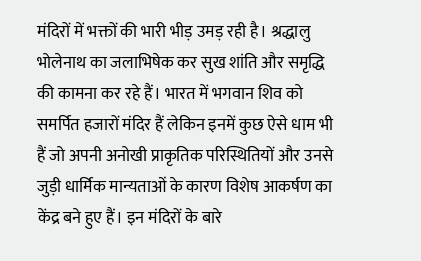मंदिरों में भक्तों की भारी भीड़ उमड़ रही है। श्रद्धालु भोलेनाथ का जलाभिषेक कर सुख शांति और समृद्धि की कामना कर रहे हैं। भारत में भगवान शिव को समर्पित हजारों मंदिर हैं लेकिन इनमें कुछ ऐसे धाम भी हैं जो अपनी अनोखी प्राकृतिक परिस्थितियों और उनसे जुड़ी धार्मिक मान्यताओं के कारण विशेष आकर्षण का केंद्र बने हुए हैं। इन मंदिरों के बारे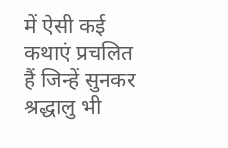में ऐसी कई कथाएं प्रचलित हैं जिन्हें सुनकर श्रद्धालु भी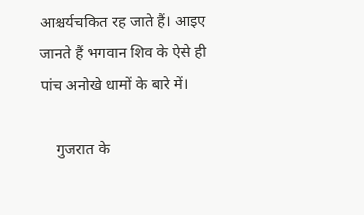आश्चर्यचकित रह जाते हैं। आइए जानते हैं भगवान शिव के ऐसे ही पांच अनोखे धामों के बारे में।

    गुजरात के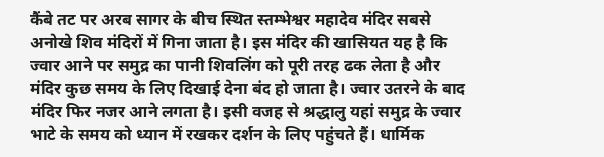कैंबे तट पर अरब सागर के बीच स्थित स्तम्भेश्वर महादेव मंदिर सबसे अनोखे शिव मंदिरों में गिना जाता है। इस मंदिर की खासियत यह है कि ज्वार आने पर समुद्र का पानी शिवलिंग को पूरी तरह ढक लेता है और मंदिर कुछ समय के लिए दिखाई देना बंद हो जाता है। ज्वार उतरने के बाद मंदिर फिर नजर आने लगता है। इसी वजह से श्रद्धालु यहां समुद्र के ज्वार भाटे के समय को ध्यान में रखकर दर्शन के लिए पहुंचते हैं। धार्मिक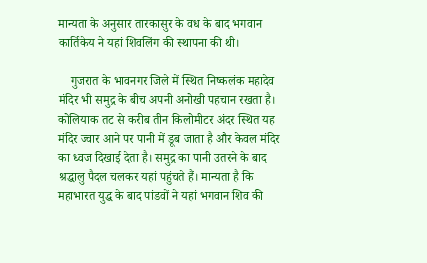मान्यता के अनुसार तारकासुर के वध के बाद भगवान कार्तिकेय ने यहां शिवलिंग की स्थापना की थी।

    गुजरात के भावनगर जिले में स्थित निष्कलंक महादेव मंदिर भी समुद्र के बीच अपनी अनोखी पहचान रखता है। कोलियाक तट से करीब तीन किलोमीटर अंदर स्थित यह मंदिर ज्वार आने पर पानी में डूब जाता है और केवल मंदिर का ध्वज दिखाई देता है। समुद्र का पानी उतरने के बाद श्रद्धालु पैदल चलकर यहां पहुंचते हैं। मान्यता है कि महाभारत युद्ध के बाद पांडवों ने यहां भगवान शिव की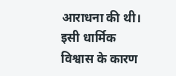आराधना की थी। इसी धार्मिक विश्वास के कारण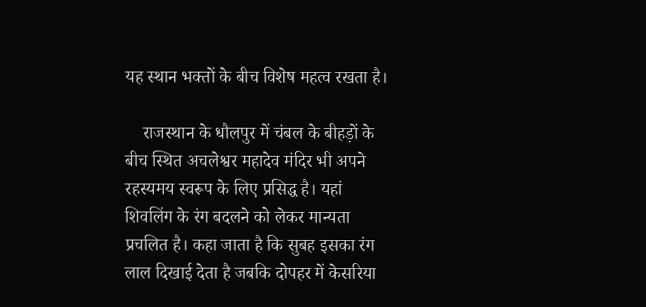यह स्थान भक्तों के बीच विशेष महत्व रखता है।

    राजस्थान के धौलपुर में चंबल के बीहड़ों के बीच स्थित अचलेश्वर महादेव मंदिर भी अपने रहस्यमय स्वरूप के लिए प्रसिद्ध है। यहां शिवलिंग के रंग बदलने को लेकर मान्यता प्रचलित है। कहा जाता है कि सुबह इसका रंग लाल दिखाई देता है जबकि दोपहर में केसरिया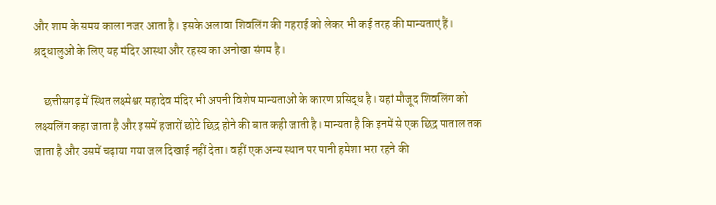और शाम के समय काला नजर आता है। इसके अलावा शिवलिंग की गहराई को लेकर भी कई तरह की मान्यताएं हैं। श्रद्धालुओं के लिए यह मंदिर आस्था और रहस्य का अनोखा संगम है।

    छत्तीसगढ़ में स्थित लक्ष्मेश्वर महादेव मंदिर भी अपनी विशेष मान्यताओं के कारण प्रसिद्ध है। यहां मौजूद शिवलिंग को लक्ष्यलिंग कहा जाता है और इसमें हजारों छोटे छिद्र होने की बात कही जाती है। मान्यता है कि इनमें से एक छिद्र पाताल तक जाता है और उसमें चढ़ाया गया जल दिखाई नहीं देता। वहीं एक अन्य स्थान पर पानी हमेशा भरा रहने की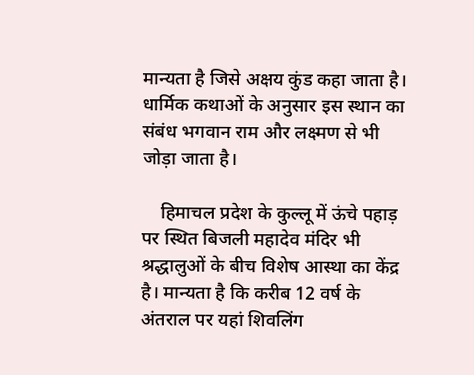मान्यता है जिसे अक्षय कुंड कहा जाता है। धार्मिक कथाओं के अनुसार इस स्थान का संबंध भगवान राम और लक्ष्मण से भी जोड़ा जाता है।

    हिमाचल प्रदेश के कुल्लू में ऊंचे पहाड़ पर स्थित बिजली महादेव मंदिर भी श्रद्धालुओं के बीच विशेष आस्था का केंद्र है। मान्यता है कि करीब 12 वर्ष के अंतराल पर यहां शिवलिंग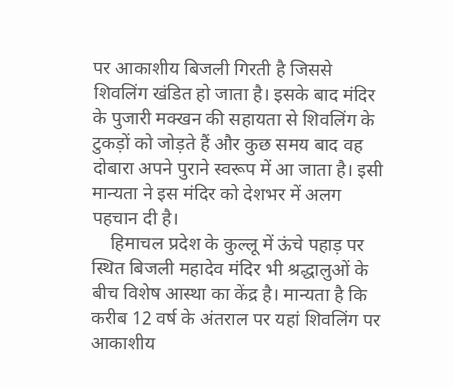पर आकाशीय बिजली गिरती है जिससे शिवलिंग खंडित हो जाता है। इसके बाद मंदिर के पुजारी मक्खन की सहायता से शिवलिंग के टुकड़ों को जोड़ते हैं और कुछ समय बाद वह दोबारा अपने पुराने स्वरूप में आ जाता है। इसी मान्यता ने इस मंदिर को देशभर में अलग पहचान दी है।
    हिमाचल प्रदेश के कुल्लू में ऊंचे पहाड़ पर स्थित बिजली महादेव मंदिर भी श्रद्धालुओं के बीच विशेष आस्था का केंद्र है। मान्यता है कि करीब 12 वर्ष के अंतराल पर यहां शिवलिंग पर आकाशीय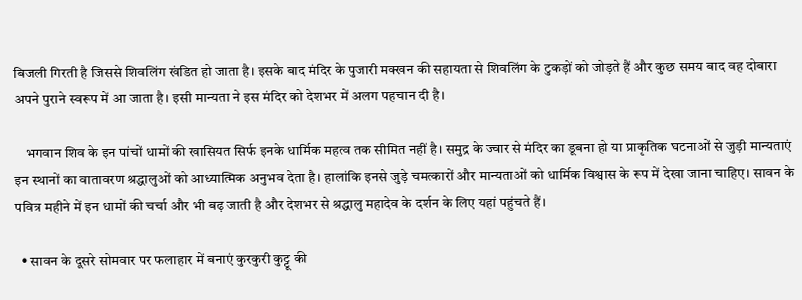बिजली गिरती है जिससे शिवलिंग खंडित हो जाता है। इसके बाद मंदिर के पुजारी मक्खन की सहायता से शिवलिंग के टुकड़ों को जोड़ते हैं और कुछ समय बाद वह दोबारा अपने पुराने स्वरूप में आ जाता है। इसी मान्यता ने इस मंदिर को देशभर में अलग पहचान दी है।

    भगवान शिव के इन पांचों धामों की खासियत सिर्फ इनके धार्मिक महत्व तक सीमित नहीं है। समुद्र के ज्वार से मंदिर का डूबना हो या प्राकृतिक घटनाओं से जुड़ी मान्यताएं इन स्थानों का वातावरण श्रद्धालुओं को आध्यात्मिक अनुभव देता है। हालांकि इनसे जुड़े चमत्कारों और मान्यताओं को धार्मिक विश्वास के रूप में देखा जाना चाहिए। सावन के पवित्र महीने में इन धामों की चर्चा और भी बढ़ जाती है और देशभर से श्रद्धालु महादेव के दर्शन के लिए यहां पहुंचते हैं।

  • सावन के दूसरे सोमवार पर फलाहार में बनाएं कुरकुरी कुट्टू की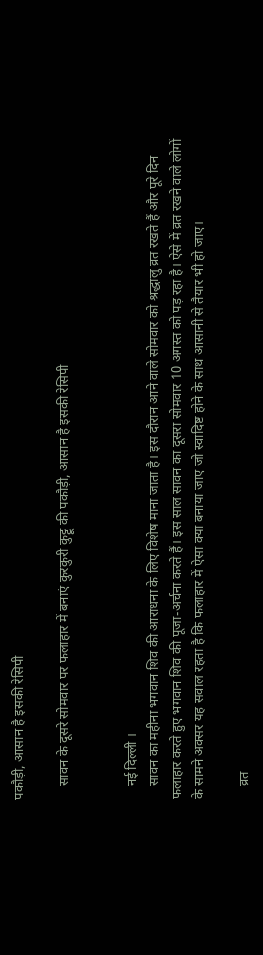पकौड़ी, आसान है इसकी रेसिपी

    सावन के दूसरे सोमवार पर फलाहार में बनाएं कुरकुरी कुट्टू की पकौड़ी, आसान है इसकी रेसिपी


    नई दिल्ली ।
    सावन का महीना भगवान शिव की आराधना के लिए विशेष माना जाता है। इस दौरान आने वाले सोमवार को श्रद्धालु व्रत रखते हैं और पूरे दिन फलाहार करते हुए भगवान शिव की पूजा-अर्चना करते हैं। इस साल सावन का दूसरा सोमवार 10 अगस्त को पड़ रहा है। ऐसे में व्रत रखने वाले लोगों के सामने अक्सर यह सवाल रहता है कि फलाहार में ऐसा क्या बनाया जाए जो स्वादिष्ट होने के साथ आसानी से तैयार भी हो जाए।

    व्रत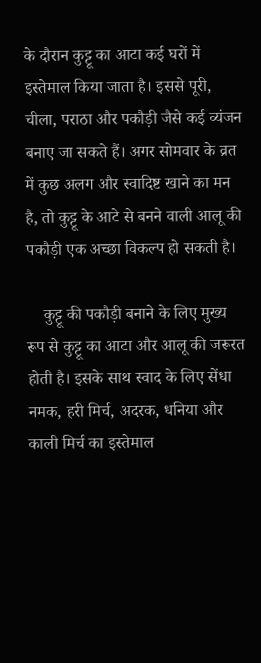के दौरान कुट्टू का आटा कई घरों में इस्तेमाल किया जाता है। इससे पूरी, चीला, पराठा और पकौड़ी जैसे कई व्यंजन बनाए जा सकते हैं। अगर सोमवार के व्रत में कुछ अलग और स्वादिष्ट खाने का मन है, तो कुट्टू के आटे से बनने वाली आलू की पकौड़ी एक अच्छा विकल्प हो सकती है।

    कुट्टू की पकौड़ी बनाने के लिए मुख्य रूप से कुट्टू का आटा और आलू की जरूरत होती है। इसके साथ स्वाद के लिए सेंधा नमक, हरी मिर्च, अदरक, धनिया और काली मिर्च का इस्तेमाल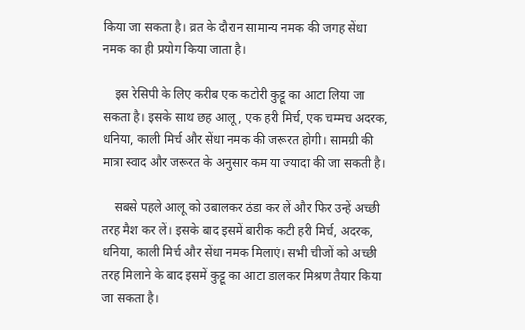किया जा सकता है। व्रत के दौरान सामान्य नमक की जगह सेंधा नमक का ही प्रयोग किया जाता है।

    इस रेसिपी के लिए करीब एक कटोरी कुट्टू का आटा लिया जा सकता है। इसके साथ छह आलू, एक हरी मिर्च, एक चम्मच अदरक, धनिया, काली मिर्च और सेंधा नमक की जरूरत होगी। सामग्री की मात्रा स्वाद और जरूरत के अनुसार कम या ज्यादा की जा सकती है।

    सबसे पहले आलू को उबालकर ठंडा कर लें और फिर उन्हें अच्छी तरह मैश कर लें। इसके बाद इसमें बारीक कटी हरी मिर्च, अदरक, धनिया, काली मिर्च और सेंधा नमक मिलाएं। सभी चीजों को अच्छी तरह मिलाने के बाद इसमें कुट्टू का आटा डालकर मिश्रण तैयार किया जा सकता है।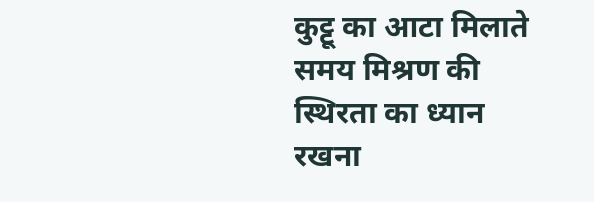कुट्टू का आटा मिलाते समय मिश्रण की स्थिरता का ध्यान रखना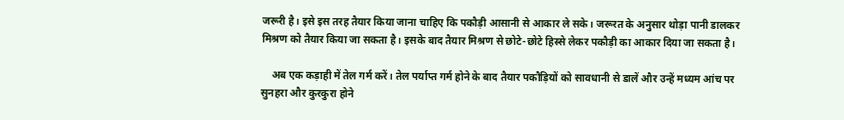जरूरी है। इसे इस तरह तैयार किया जाना चाहिए कि पकौड़ी आसानी से आकार ले सके। जरूरत के अनुसार थोड़ा पानी डालकर मिश्रण को तैयार किया जा सकता है। इसके बाद तैयार मिश्रण से छोटे-छोटे हिस्से लेकर पकौड़ी का आकार दिया जा सकता है।

    अब एक कड़ाही में तेल गर्म करें। तेल पर्याप्त गर्म होने के बाद तैयार पकौड़ियों को सावधानी से डालें और उन्हें मध्यम आंच पर सुनहरा और कुरकुरा होने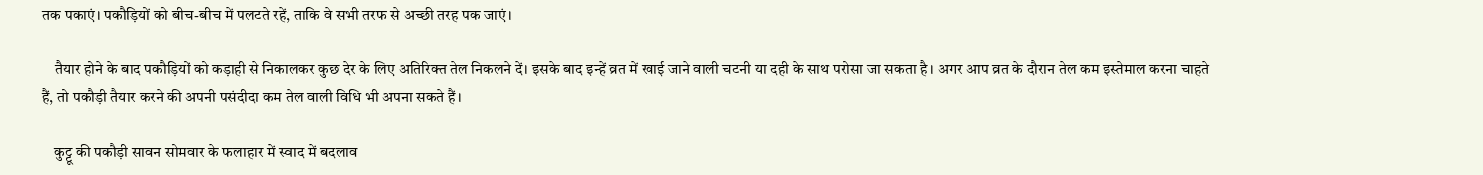तक पकाएं। पकौड़ियों को बीच-बीच में पलटते रहें, ताकि वे सभी तरफ से अच्छी तरह पक जाएं।

    तैयार होने के बाद पकौड़ियों को कड़ाही से निकालकर कुछ देर के लिए अतिरिक्त तेल निकलने दें। इसके बाद इन्हें व्रत में खाई जाने वाली चटनी या दही के साथ परोसा जा सकता है। अगर आप व्रत के दौरान तेल कम इस्तेमाल करना चाहते हैं, तो पकौड़ी तैयार करने की अपनी पसंदीदा कम तेल वाली विधि भी अपना सकते हैं।

    कुट्टू की पकौड़ी सावन सोमवार के फलाहार में स्वाद में बदलाव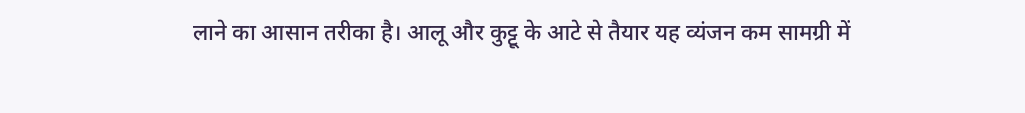लाने का आसान तरीका है। आलू और कुट्टू के आटे से तैयार यह व्यंजन कम सामग्री में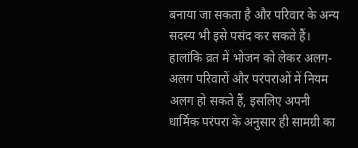बनाया जा सकता है और परिवार के अन्य सदस्य भी इसे पसंद कर सकते हैं। हालांकि व्रत में भोजन को लेकर अलग-अलग परिवारों और परंपराओं में नियम अलग हो सकते हैं, इसलिए अपनी धार्मिक परंपरा के अनुसार ही सामग्री का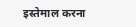इस्तेमाल करना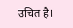उचित है।